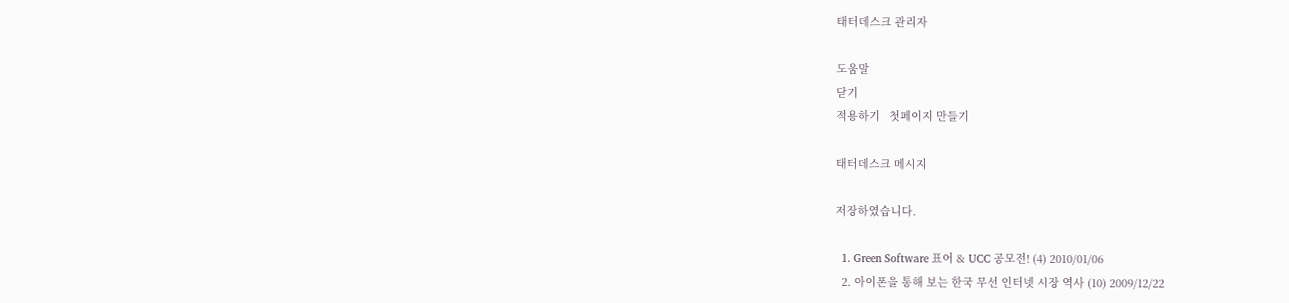태터데스크 관리자

도움말
닫기
적용하기   첫페이지 만들기

태터데스크 메시지

저장하였습니다.

  1. Green Software 표어 & UCC 공모전! (4) 2010/01/06
  2. 아이폰을 통해 보는 한국 무선 인터넷 시장 역사 (10) 2009/12/22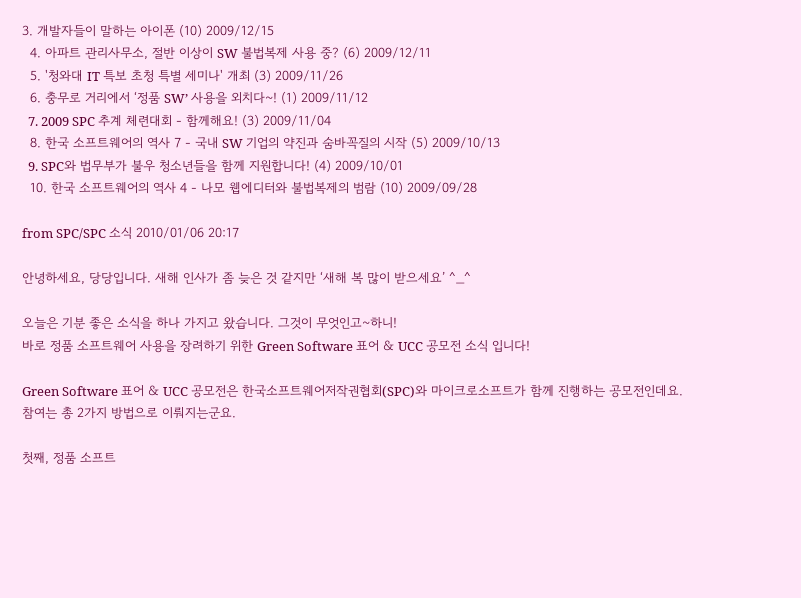3. 개발자들이 말하는 아이폰 (10) 2009/12/15
  4. 아파트 관리사무소, 절반 이상이 SW 불법복제 사용 중? (6) 2009/12/11
  5. '청와대 IT 특보 초청 특별 세미나' 개최 (3) 2009/11/26
  6. 충무로 거리에서 ‘정품 SW’ 사용을 외치다~! (1) 2009/11/12
  7. 2009 SPC 추계 체련대회 - 함께해요! (3) 2009/11/04
  8. 한국 소프트웨어의 역사 7 - 국내 SW 기업의 약진과 숨바꼭질의 시작 (5) 2009/10/13
  9. SPC와 법무부가 불우 청소년들을 함께 지원합니다! (4) 2009/10/01
  10. 한국 소프트웨어의 역사 4 - 나모 웹에디터와 불법복제의 범람 (10) 2009/09/28

from SPC/SPC 소식 2010/01/06 20:17

안녕하세요, 당당입니다. 새해 인사가 좀 늦은 것 같지만 ‘새해 복 많이 받으세요’ ^_^

오늘은 기분 좋은 소식을 하나 가지고 왔습니다. 그것이 무엇인고~하니!
바로 정품 소프트웨어 사용을 장려하기 위한 Green Software 표어 & UCC 공모전 소식 입니다!

Green Software 표어 & UCC 공모전은 한국소프트웨어저작권협회(SPC)와 마이크로소프트가 함께 진행하는 공모전인데요. 참여는 총 2가지 방법으로 이뤄지는군요.

첫째, 정품 소프트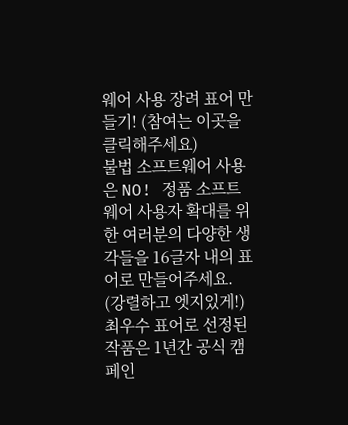웨어 사용 장려 표어 만들기! (참여는 이곳을 클릭해주세요)
불법 소프트웨어 사용은 NO! 정품 소프트웨어 사용자 확대를 위한 여러분의 다양한 생각들을 16글자 내의 표어로 만들어주세요. (강렬하고 엣지있게!)
최우수 표어로 선정된 작품은 1년간 공식 캠페인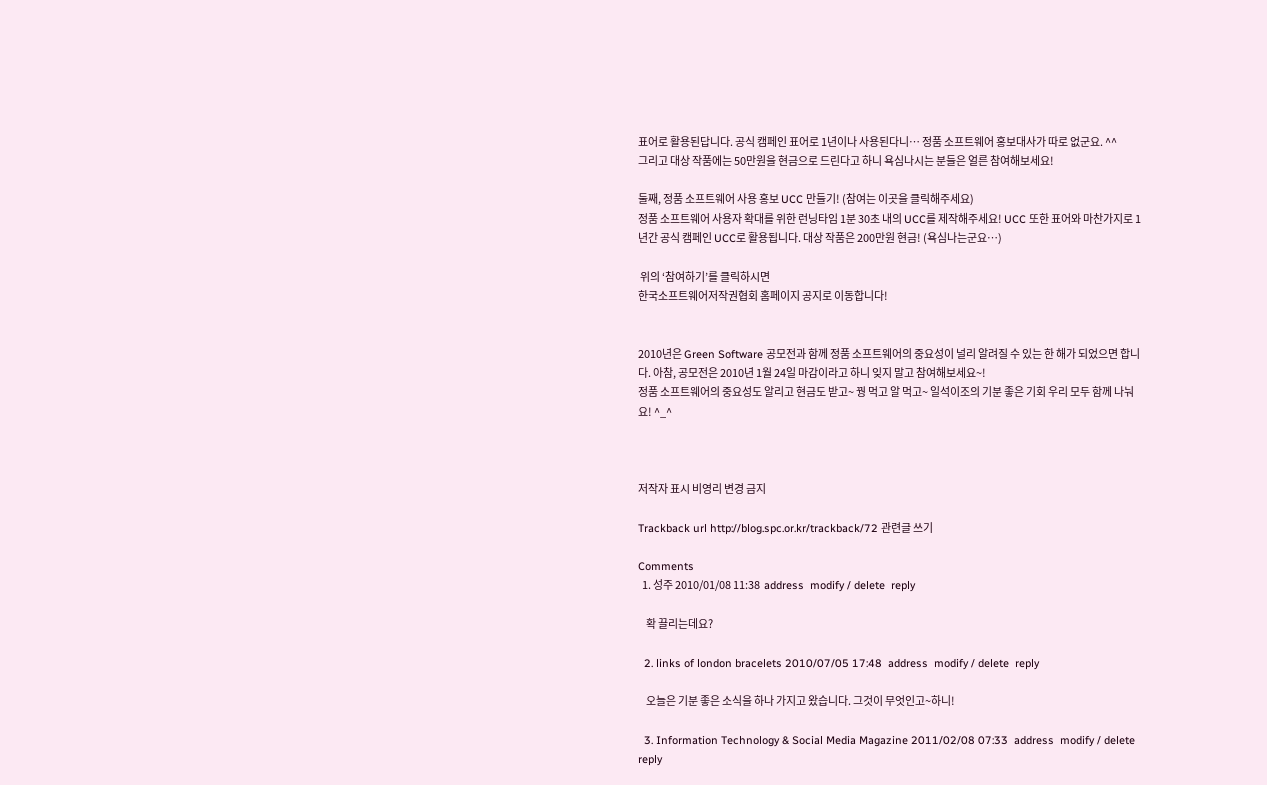표어로 활용된답니다. 공식 캠페인 표어로 1년이나 사용된다니… 정품 소프트웨어 홍보대사가 따로 없군요. ^^
그리고 대상 작품에는 50만원을 현금으로 드린다고 하니 욕심나시는 분들은 얼른 참여해보세요!

둘째, 정품 소프트웨어 사용 홍보 UCC 만들기! (참여는 이곳을 클릭해주세요)
정품 소프트웨어 사용자 확대를 위한 런닝타임 1분 30초 내의 UCC를 제작해주세요! UCC 또한 표어와 마찬가지로 1년간 공식 캠페인 UCC로 활용됩니다. 대상 작품은 200만원 현금! (욕심나는군요…)

 위의 ‘참여하기’를 클릭하시면
한국소프트웨어저작권협회 홈페이지 공지로 이동합니다!


2010년은 Green Software 공모전과 함께 정품 소프트웨어의 중요성이 널리 알려질 수 있는 한 해가 되었으면 합니다. 아참, 공모전은 2010년 1월 24일 마감이라고 하니 잊지 말고 참여해보세요~!
정품 소프트웨어의 중요성도 알리고 현금도 받고~ 꿩 먹고 알 먹고~ 일석이조의 기분 좋은 기회 우리 모두 함께 나눠요! ^_^



저작자 표시 비영리 변경 금지

Trackback url http://blog.spc.or.kr/trackback/72 관련글 쓰기

Comments
  1. 성주 2010/01/08 11:38  address  modify / delete  reply

    확 끌리는데요?

  2. links of london bracelets 2010/07/05 17:48  address  modify / delete  reply

    오늘은 기분 좋은 소식을 하나 가지고 왔습니다. 그것이 무엇인고~하니!

  3. Information Technology & Social Media Magazine 2011/02/08 07:33  address  modify / delete  reply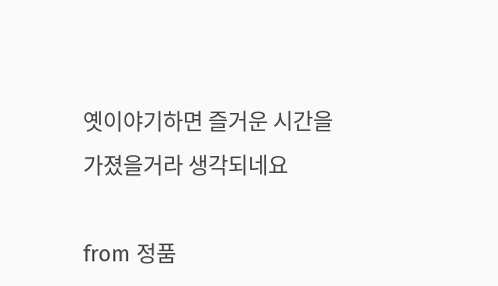옛이야기하면 즐거운 시간을 가졌을거라 생각되네요

from 정품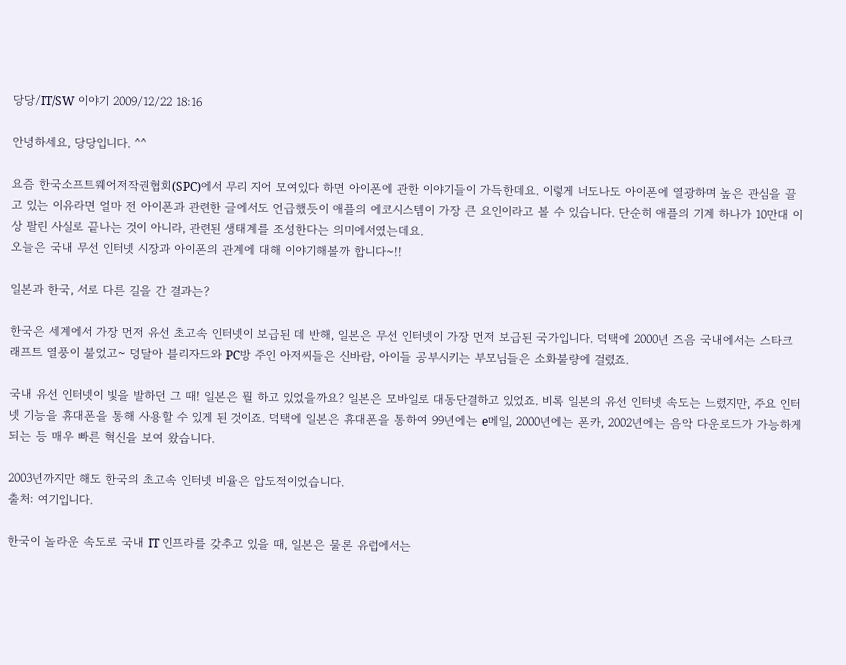당당/IT/SW 이야기 2009/12/22 18:16

안녕하세요, 당당입니다. ^^

요즘 한국소프트웨어저작권협회(SPC)에서 무리 지어 모여있다 하면 아이폰에 관한 이야기들이 가득한데요. 이렇게 너도나도 아이폰에 열광하며 높은 관심을 끌고 있는 이유라면 얼마 전 아이폰과 관련한 글에서도 언급했듯이 애플의 에코시스템이 가장 큰 요인이라고 볼 수 있습니다. 단순히 애플의 기계 하나가 10만대 이상 팔린 사실로 끝나는 것이 아니라, 관련된 생태계를 조성한다는 의미에서였는데요.
오늘은 국내 무선 인터넷 시장과 아이폰의 관계에 대해 이야기해볼까 합니다~!!

일본과 한국, 서로 다른 길을 간 결과는?

한국은 세계에서 가장 먼저 유선 초고속 인터넷이 보급된 데 반해, 일본은 무선 인터넷이 가장 먼저 보급된 국가입니다. 덕택에 2000년 즈음 국내에서는 스타크래프트 열풍이 불었고~ 덩달아 블리자드와 PC방 주인 아저씨들은 신바람, 아이들 공부시키는 부모님들은 소화불량에 걸렸죠.

국내 유선 인터넷이 빛을 발하던 그 때! 일본은 뭘 하고 있었을까요? 일본은 모바일로 대동단결하고 있었죠. 비록 일본의 유선 인터넷 속도는 느렸지만, 주요 인터넷 기능을 휴대폰을 통해 사용할 수 있게 된 것이죠. 덕택에 일본은 휴대폰을 통하여 99년에는 e메일, 2000년에는 폰카, 2002년에는 음악 다운로드가 가능하게 되는 등 매우 빠른 혁신을 보여 왔습니다.

2003년까지만 해도 한국의 초고속 인터넷 비율은 압도적이었습니다.
출처: 여기입니다.

한국이 놀라운 속도로 국내 IT 인프라를 갖추고 있을 때, 일본은 물론 유럽에서는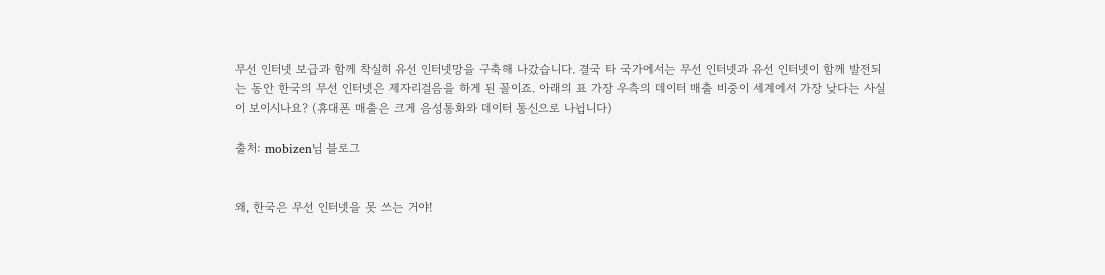무선 인터넷 보급과 함께 착실히 유선 인터넷망을 구축해 나갔습니다. 결국 타 국가에서는 무선 인터넷과 유선 인터넷이 함께 발전되는 동안 한국의 무선 인터넷은 제자리걸음을 하게 된 꼴이죠. 아래의 표 가장 우측의 데이터 매출 비중이 세계에서 가장 낮다는 사실이 보이시나요? (휴대폰 매출은 크게 음성통화와 데이터 통신으로 나뉩니다)

출처: mobizen님 블로그


왜, 한국은 무선 인터넷을 못 쓰는 거야!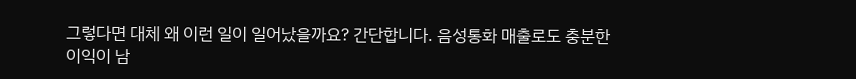그렇다면 대체 왜 이런 일이 일어났을까요? 간단합니다. 음성통화 매출로도 충분한 이익이 남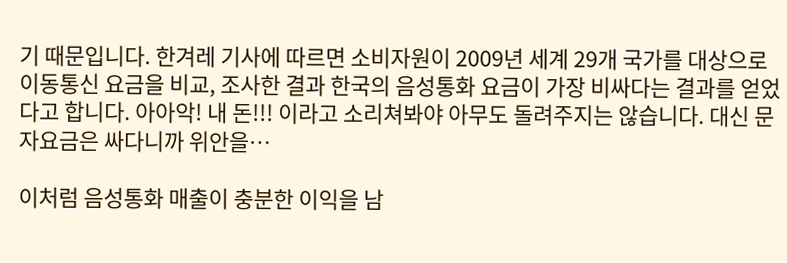기 때문입니다. 한겨레 기사에 따르면 소비자원이 2009년 세계 29개 국가를 대상으로 이동통신 요금을 비교, 조사한 결과 한국의 음성통화 요금이 가장 비싸다는 결과를 얻었다고 합니다. 아아악! 내 돈!!! 이라고 소리쳐봐야 아무도 돌려주지는 않습니다. 대신 문자요금은 싸다니까 위안을…

이처럼 음성통화 매출이 충분한 이익을 남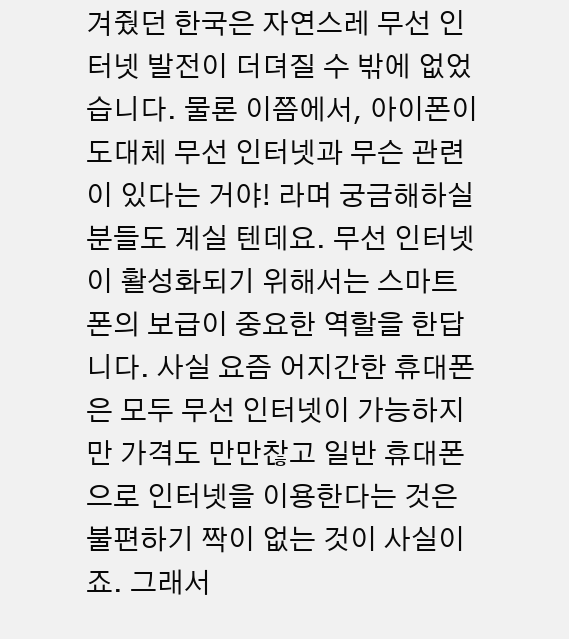겨줬던 한국은 자연스레 무선 인터넷 발전이 더뎌질 수 밖에 없었습니다. 물론 이쯤에서, 아이폰이 도대체 무선 인터넷과 무슨 관련이 있다는 거야! 라며 궁금해하실 분들도 계실 텐데요. 무선 인터넷이 활성화되기 위해서는 스마트폰의 보급이 중요한 역할을 한답니다. 사실 요즘 어지간한 휴대폰은 모두 무선 인터넷이 가능하지만 가격도 만만찮고 일반 휴대폰으로 인터넷을 이용한다는 것은 불편하기 짝이 없는 것이 사실이죠. 그래서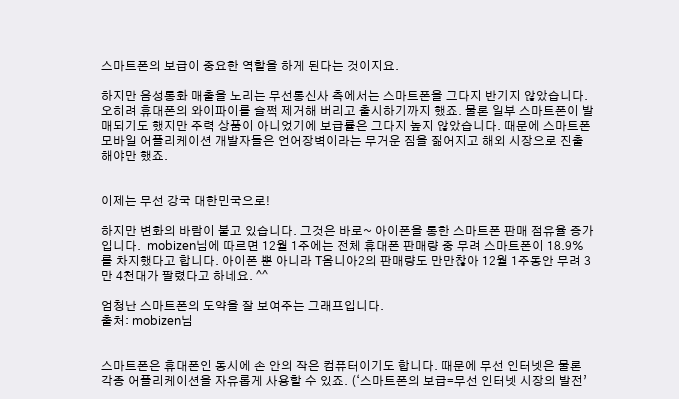스마트폰의 보급이 중요한 역할을 하게 된다는 것이지요.

하지만 음성통화 매출을 노리는 무선통신사 측에서는 스마트폰을 그다지 반기지 않았습니다. 오히려 휴대폰의 와이파이를 슬쩍 제거해 버리고 출시하기까지 했죠. 물론 일부 스마트폰이 발매되기도 했지만 주력 상품이 아니었기에 보급률은 그다지 높지 않았습니다. 때문에 스마트폰 모바일 어플리케이션 개발자들은 언어장벽이라는 무거운 짐을 짊어지고 해외 시장으로 진출해야만 했죠.


이제는 무선 강국 대한민국으로!

하지만 변화의 바람이 불고 있습니다. 그것은 바로~ 아이폰을 통한 스마트폰 판매 점유율 증가입니다.  mobizen님에 따르면 12월 1주에는 전체 휴대폰 판매량 중 무려 스마트폰이 18.9%를 차지했다고 합니다. 아이폰 뿐 아니라 T옴니아2의 판매량도 만만찮아 12월 1주동안 무려 3만 4천대가 팔렸다고 하네요. ^^

엄청난 스마트폰의 도약을 잘 보여주는 그래프입니다.
출처: mobizen님


스마트폰은 휴대폰인 동시에 손 안의 작은 컴퓨터이기도 합니다. 때문에 무선 인터넷은 물론 각종 어플리케이션을 자유롭게 사용할 수 있죠. (‘스마트폰의 보급=무선 인터넷 시장의 발전’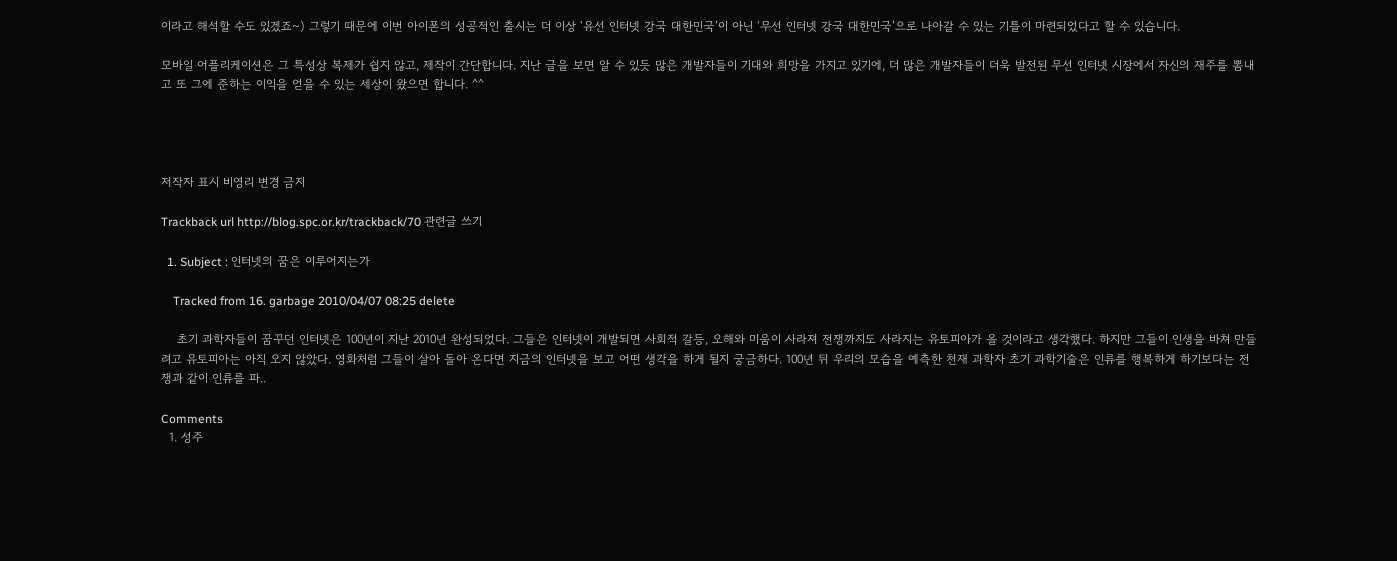이라고 해석할 수도 있겠죠~) 그렇기 때문에 이번 아이폰의 성공적인 출시는 더 이상 ‘유선 인터넷 강국 대한민국’이 아닌 ‘무선 인터넷 강국 대한민국’으로 나아갈 수 있는 기틀이 마련되었다고 할 수 있습니다.

모바일 어플리케이션은 그 특성상 복제가 쉽지 않고, 제작이 간단합니다. 지난 글을 보면 알 수 있듯 많은 개발자들이 기대와 희망을 가지고 있기에, 더 많은 개발자들이 더욱 발전된 무선 인터넷 시장에서 자신의 재주를 뽐내고 또 그에 준하는 이익을 얻을 수 있는 세상이 왔으면 합니다. ^^




저작자 표시 비영리 변경 금지

Trackback url http://blog.spc.or.kr/trackback/70 관련글 쓰기

  1. Subject : 인터넷의 꿈은 이루어지는가

    Tracked from 16. garbage 2010/04/07 08:25 delete

    초기 과학자들이 꿈꾸던 인터넷은 100년이 지난 2010년 완성되었다. 그들은 인터넷이 개발되면 사회적 갈등, 오해와 미움이 사라져 전쟁까지도 사라지는 유토피아가 올 것이라고 생각했다. 하지만 그들이 인생을 바쳐 만들려고 유토피아는 아직 오지 않았다. 영화처럼 그들이 살아 돌아 온다면 지금의 인터넷을 보고 어떤 생각을 하게 될지 궁금하다. 100년 뒤 우리의 모습을 예측한 천재 과학자 초기 과학기술은 인류를 행복하게 하기보다는 전쟁과 같이 인류를 파..

Comments
  1. 성주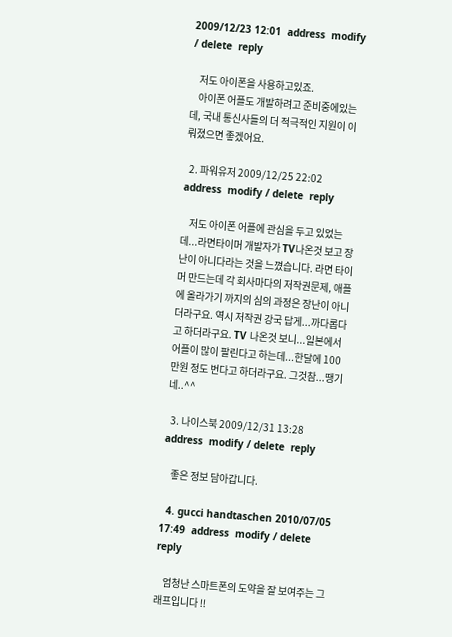2009/12/23 12:01  address  modify / delete  reply

    저도 아이폰을 사용하고있죠.
    아이폰 어플도 개발하려고 준비중에있는데, 국내 통신사들의 더 적극적인 지원이 이뤄졌으면 좋겠어요.

  2. 파워유저 2009/12/25 22:02  address  modify / delete  reply

    저도 아이폰 어플에 관심을 두고 있었는데...라면타이머 개발자가 TV나온것 보고 장난이 아니다라는 것을 느꼈습니다. 라면 타이머 만드는데 각 회사마다의 저작권문제, 애플에 올라가기 까지의 심의 과정은 장난이 아니더라구요. 역시 저작권 강국 답게...까다롭다고 하더라구요. TV 나온것 보니...일본에서 어플이 많이 팔린다고 하는데...한달에 100만원 정도 번다고 하더라구요. 그것참...땡기네..^^

  3. 나이스북 2009/12/31 13:28  address  modify / delete  reply

    좋은 정보 담아갑니다.

  4. gucci handtaschen 2010/07/05 17:49  address  modify / delete  reply

    엄청난 스마트폰의 도약을 잘 보여주는 그래프입니다 !!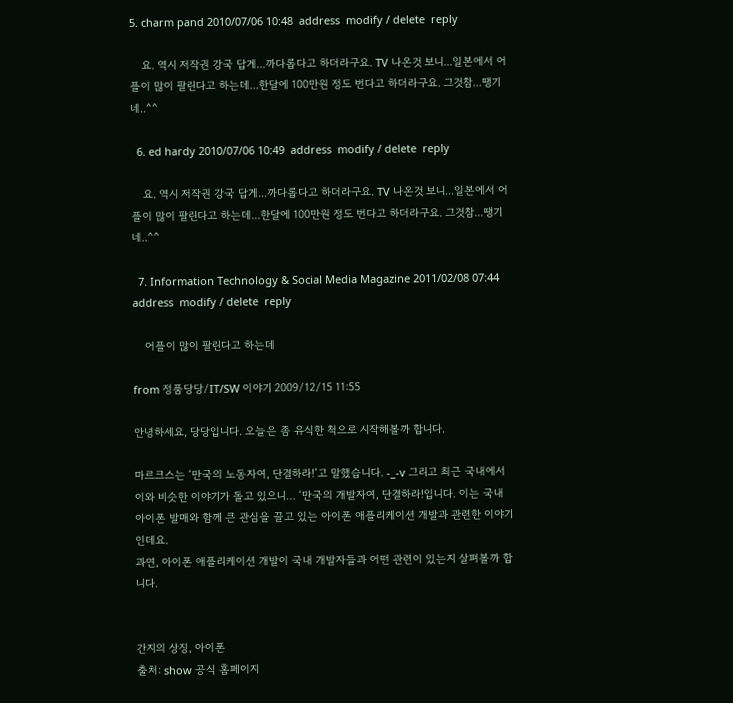5. charm pand 2010/07/06 10:48  address  modify / delete  reply

    요. 역시 저작권 강국 답게...까다롭다고 하더라구요. TV 나온것 보니...일본에서 어플이 많이 팔린다고 하는데...한달에 100만원 정도 번다고 하더라구요. 그것참...땡기네..^^

  6. ed hardy 2010/07/06 10:49  address  modify / delete  reply

    요. 역시 저작권 강국 답게...까다롭다고 하더라구요. TV 나온것 보니...일본에서 어플이 많이 팔린다고 하는데...한달에 100만원 정도 번다고 하더라구요. 그것참...땡기네..^^

  7. Information Technology & Social Media Magazine 2011/02/08 07:44  address  modify / delete  reply

    어플이 많이 팔린다고 하는데

from 정품당당/IT/SW 이야기 2009/12/15 11:55

안녕하세요, 당당입니다. 오늘은 좀 유식한 척으로 시작해볼까 합니다.

마르크스는 ‘만국의 노동자여, 단결하라!’고 말했습니다. -_-v 그리고 최근 국내에서 이와 비슷한 이야기가 돌고 있으니… ‘만국의 개발자여, 단결하라!입니다. 이는 국내 아이폰 발매와 함께 큰 관심을 끌고 있는 아이폰 애플리케이션 개발과 관련한 이야기인데요.
과연, 아이폰 애플리케이션 개발이 국내 개발자들과 어떤 관련이 있는지 살펴볼까 합니다.


간지의 상징, 아이폰
출처: show 공식 홈페이지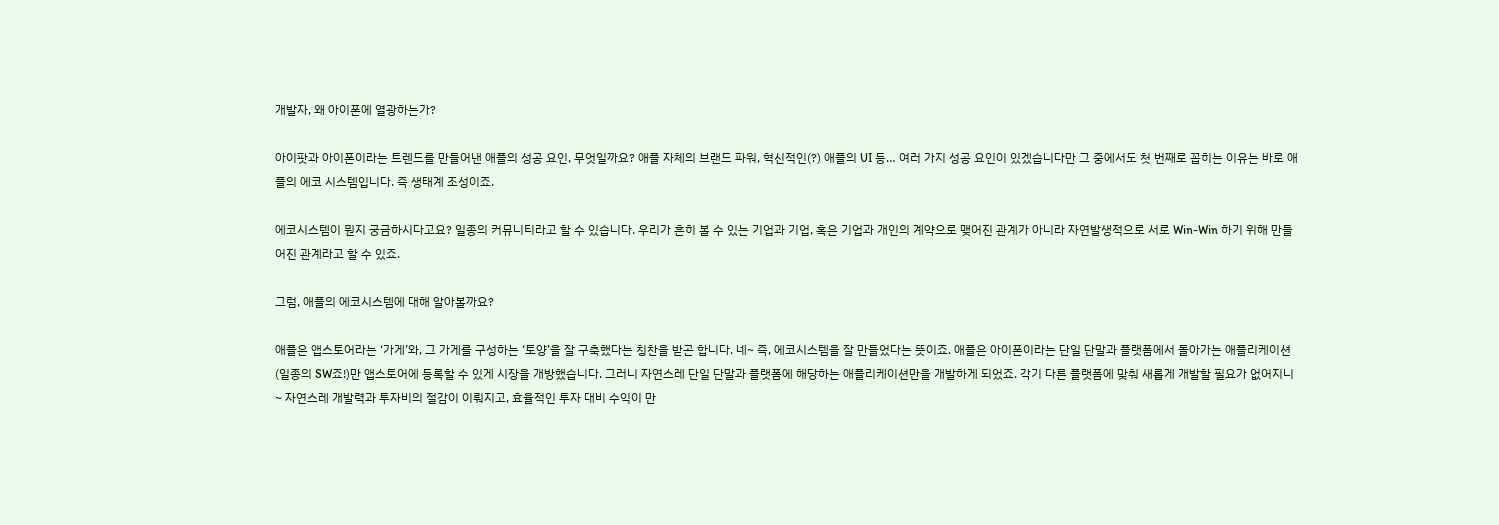개발자, 왜 아이폰에 열광하는가?

아이팟과 아이폰이라는 트렌드를 만들어낸 애플의 성공 요인, 무엇일까요? 애플 자체의 브랜드 파워, 혁신적인(?) 애플의 UI 등… 여러 가지 성공 요인이 있겠습니다만 그 중에서도 첫 번째로 꼽히는 이유는 바로 애플의 에코 시스템입니다. 즉 생태계 조성이죠.

에코시스템이 뭔지 궁금하시다고요? 일종의 커뮤니티라고 할 수 있습니다. 우리가 흔히 볼 수 있는 기업과 기업, 혹은 기업과 개인의 계약으로 맺어진 관계가 아니라 자연발생적으로 서로 Win-Win 하기 위해 만들어진 관계라고 할 수 있죠.

그럼, 애플의 에코시스템에 대해 알아볼까요?

애플은 앱스토어라는 ‘가게’와, 그 가게를 구성하는 ‘토양’을 잘 구축했다는 칭찬을 받곤 합니다. 네~ 즉, 에코시스템을 잘 만들었다는 뜻이죠. 애플은 아이폰이라는 단일 단말과 플랫폼에서 돌아가는 애플리케이션(일종의 SW죠!)만 앱스토어에 등록할 수 있게 시장을 개방했습니다. 그러니 자연스레 단일 단말과 플랫폼에 해당하는 애플리케이션만을 개발하게 되었죠. 각기 다른 플랫폼에 맞춰 새롭게 개발할 필요가 없어지니~ 자연스레 개발력과 투자비의 절감이 이뤄지고, 효율적인 투자 대비 수익이 만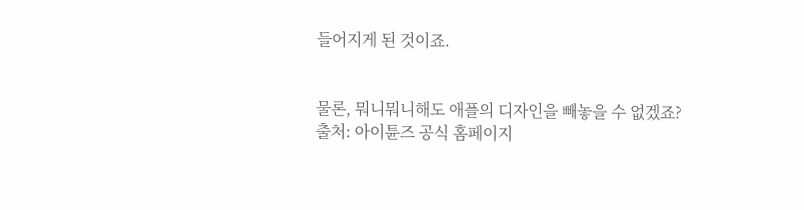들어지게 된 것이죠.


물론, 뭐니뭐니해도 애플의 디자인을 빼놓을 수 없겠죠?
출처: 아이튠즈 공식 홈페이지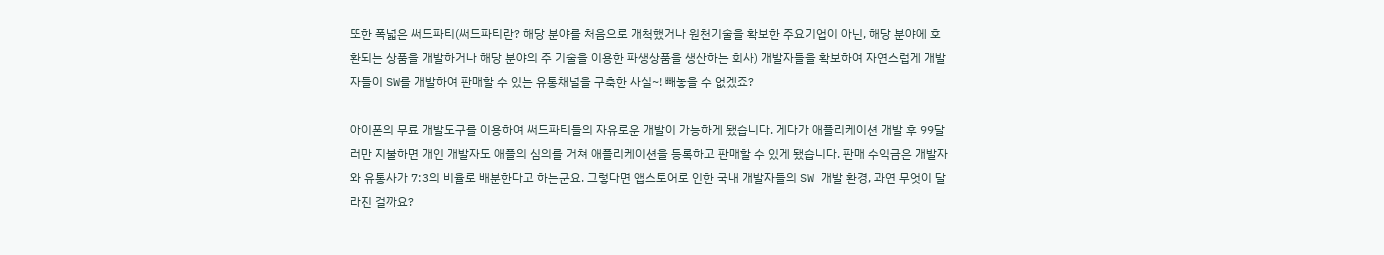또한 폭넓은 써드파티(써드파티란? 해당 분야를 처음으로 개척했거나 원천기술을 확보한 주요기업이 아닌, 해당 분야에 호환되는 상품을 개발하거나 해당 분야의 주 기술을 이용한 파생상품을 생산하는 회사) 개발자들을 확보하여 자연스럽게 개발자들이 SW를 개발하여 판매할 수 있는 유통채널을 구축한 사실~! 빼놓을 수 없겠죠?

아이폰의 무료 개발도구를 이용하여 써드파티들의 자유로운 개발이 가능하게 됐습니다. 게다가 애플리케이션 개발 후 99달러만 지불하면 개인 개발자도 애플의 심의를 거쳐 애플리케이션을 등록하고 판매할 수 있게 됐습니다. 판매 수익금은 개발자와 유통사가 7:3의 비율로 배분한다고 하는군요. 그렇다면 앱스토어로 인한 국내 개발자들의 SW 개발 환경, 과연 무엇이 달라진 걸까요?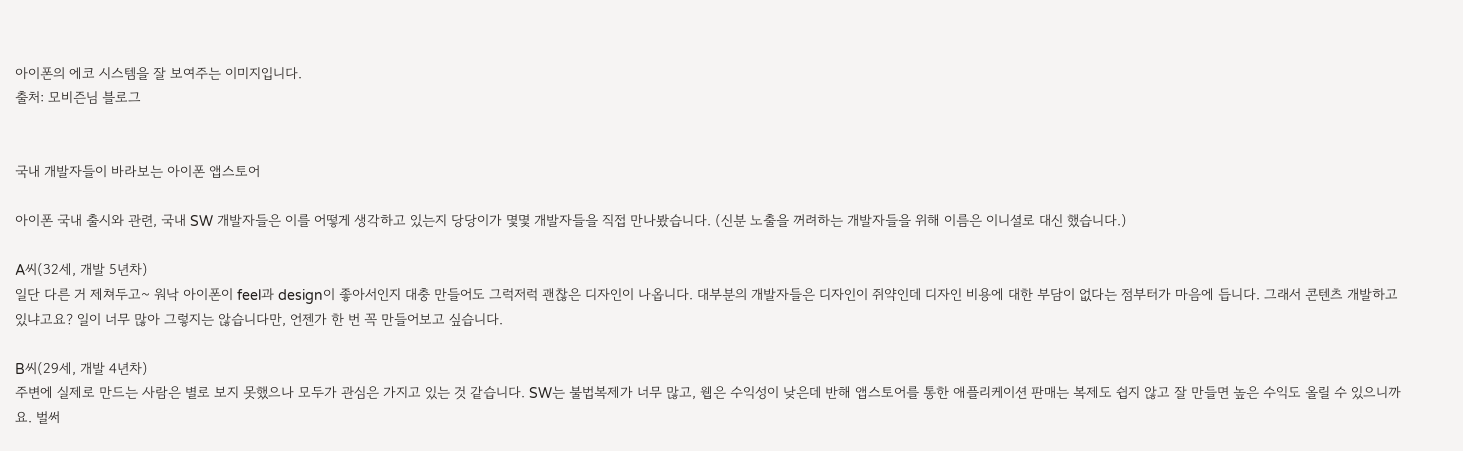아이폰의 에코 시스템을 잘 보여주는 이미지입니다.
출처: 모비즌님 블로그


국내 개발자들이 바라보는 아이폰 앱스토어

아이폰 국내 출시와 관련, 국내 SW 개발자들은 이를 어떻게 생각하고 있는지 당당이가 몇몇 개발자들을 직접 만나봤습니다. (신분 노출을 꺼려하는 개발자들을 위해 이름은 이니셜로 대신 했습니다.)

A씨(32세, 개발 5년차)
일단 다른 거 제쳐두고~ 워낙 아이폰이 feel과 design이 좋아서인지 대충 만들어도 그럭저럭 괜찮은 디자인이 나옵니다. 대부분의 개발자들은 디자인이 쥐약인데 디자인 비용에 대한 부담이 없다는 점부터가 마음에 듭니다. 그래서 콘텐츠 개발하고 있냐고요? 일이 너무 많아 그렇지는 않습니다만, 언젠가 한 번 꼭 만들어보고 싶습니다.

B씨(29세, 개발 4년차)
주변에 실제로 만드는 사람은 별로 보지 못했으나 모두가 관심은 가지고 있는 것 같습니다. SW는 불법복제가 너무 많고, 웹은 수익성이 낮은데 반해 앱스토어를 통한 애플리케이션 판매는 복제도 쉽지 않고 잘 만들면 높은 수익도 올릴 수 있으니까요. 벌써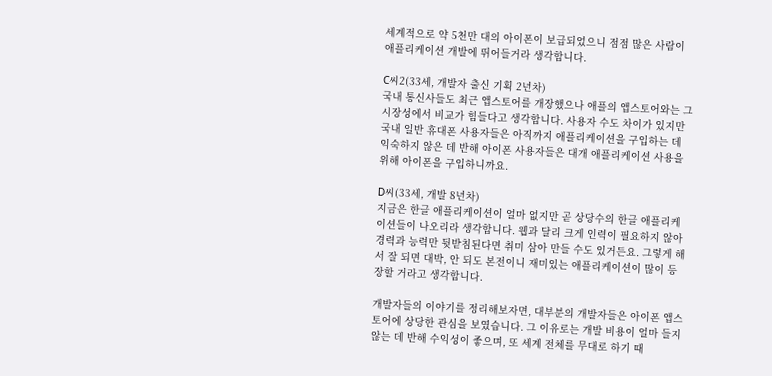세계적으로 약 5천만 대의 아이폰이 보급되었으니 점점 많은 사람이 애플리케이션 개발에 뛰어들거라 생각합니다.

C씨2(33세, 개발자 출신 기획 2년차)
국내 통신사들도 최근 앱스토어를 개장했으나 애플의 앱스토어와는 그 시장성에서 비교가 힘들다고 생각합니다. 사용자 수도 차이가 있지만 국내 일반 휴대폰 사용자들은 아직까지 애플리케이션을 구입하는 데 익숙하지 않은 데 반해 아이폰 사용자들은 대개 애플리케이션 사용을 위해 아이폰을 구입하니까요.

D씨(33세, 개발 8년차)
지금은 한글 애플리케이션이 얼마 없지만 곧 상당수의 한글 애플리케이션들이 나오리라 생각합니다. 웹과 달리 크게 인력이 필요하지 않아 경력과 능력만 뒷받침된다면 취미 삼아 만들 수도 있거든요. 그렇게 해서 잘 되면 대박, 안 되도 본전이니 재미있는 애플리케이션이 많이 등장할 거라고 생각합니다.

개발자들의 이야기를 정리해보자면, 대부분의 개발자들은 아이폰 앱스토어에 상당한 관심을 보였습니다. 그 이유로는 개발 비용이 얼마 들지 않는 데 반해 수익성이 좋으며, 또 세계 전체를 무대로 하기 때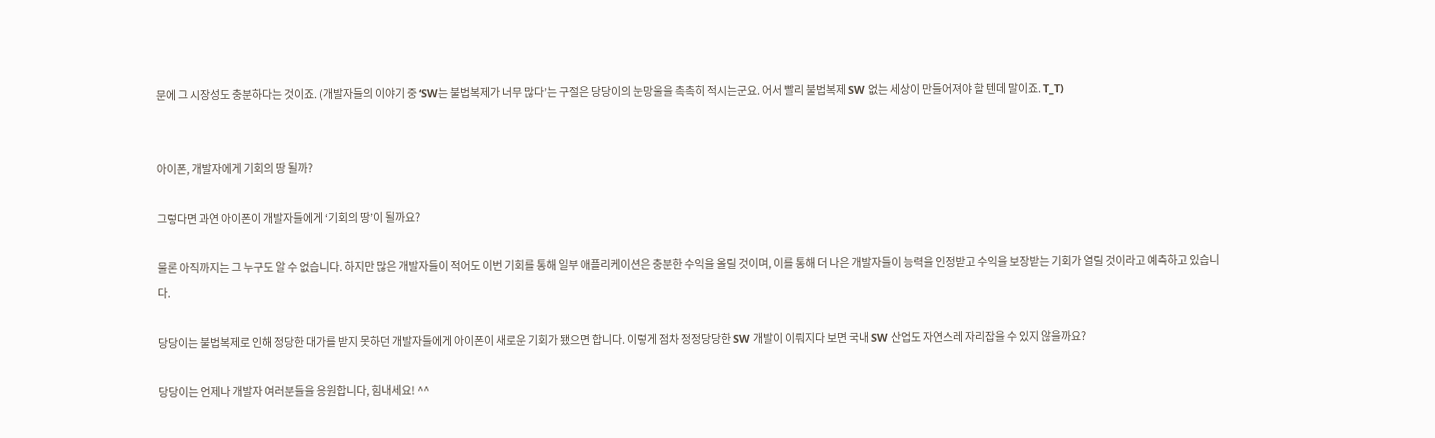문에 그 시장성도 충분하다는 것이죠. (개발자들의 이야기 중 ‘SW는 불법복제가 너무 많다’는 구절은 당당이의 눈망울을 촉촉히 적시는군요. 어서 빨리 불법복제 SW 없는 세상이 만들어져야 할 텐데 말이죠. T_T)


아이폰, 개발자에게 기회의 땅 될까?

그렇다면 과연 아이폰이 개발자들에게 ‘기회의 땅’이 될까요?

물론 아직까지는 그 누구도 알 수 없습니다. 하지만 많은 개발자들이 적어도 이번 기회를 통해 일부 애플리케이션은 충분한 수익을 올릴 것이며, 이를 통해 더 나은 개발자들이 능력을 인정받고 수익을 보장받는 기회가 열릴 것이라고 예측하고 있습니다.

당당이는 불법복제로 인해 정당한 대가를 받지 못하던 개발자들에게 아이폰이 새로운 기회가 됐으면 합니다. 이렇게 점차 정정당당한 SW 개발이 이뤄지다 보면 국내 SW 산업도 자연스레 자리잡을 수 있지 않을까요?

당당이는 언제나 개발자 여러분들을 응원합니다, 힘내세요! ^^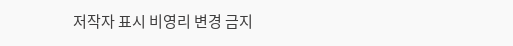저작자 표시 비영리 변경 금지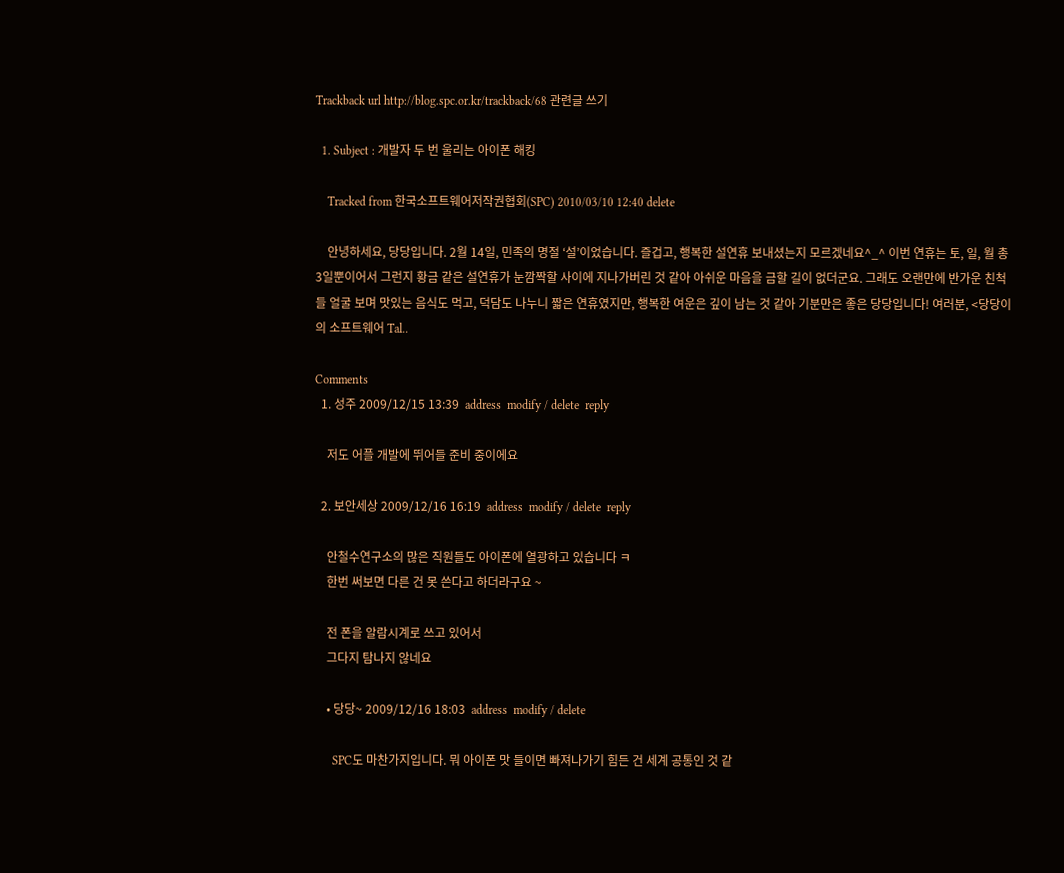Trackback url http://blog.spc.or.kr/trackback/68 관련글 쓰기

  1. Subject : 개발자 두 번 울리는 아이폰 해킹

    Tracked from 한국소프트웨어저작권협회(SPC) 2010/03/10 12:40 delete

    안녕하세요, 당당입니다. 2월 14일, 민족의 명절 ‘설’이었습니다. 즐겁고, 행복한 설연휴 보내셨는지 모르겠네요^_^ 이번 연휴는 토, 일, 월 총 3일뿐이어서 그런지 황금 같은 설연휴가 눈깜짝할 사이에 지나가버린 것 같아 아쉬운 마음을 금할 길이 없더군요. 그래도 오랜만에 반가운 친척들 얼굴 보며 맛있는 음식도 먹고, 덕담도 나누니 짧은 연휴였지만, 행복한 여운은 깊이 남는 것 같아 기분만은 좋은 당당입니다! 여러분, <당당이의 소프트웨어 Tal..

Comments
  1. 성주 2009/12/15 13:39  address  modify / delete  reply

    저도 어플 개발에 뛰어들 준비 중이에요

  2. 보안세상 2009/12/16 16:19  address  modify / delete  reply

    안철수연구소의 많은 직원들도 아이폰에 열광하고 있습니다 ㅋ
    한번 써보면 다른 건 못 쓴다고 하더라구요 ~

    전 폰을 알람시계로 쓰고 있어서
    그다지 탐나지 않네요

    • 당당~ 2009/12/16 18:03  address  modify / delete

      SPC도 마찬가지입니다. 뭐 아이폰 맛 들이면 빠져나가기 힘든 건 세계 공통인 것 같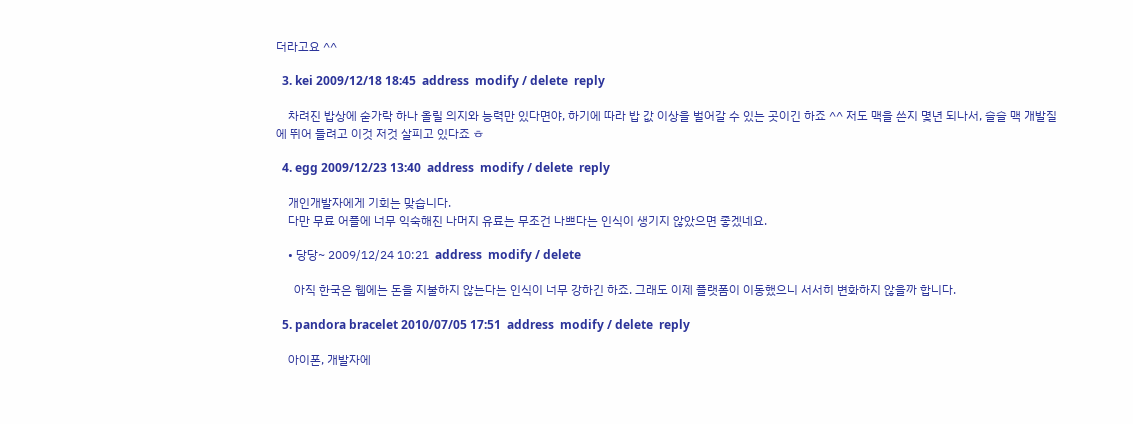더라고요 ^^

  3. kei 2009/12/18 18:45  address  modify / delete  reply

    차려진 밥상에 숟가락 하나 올릴 의지와 능력만 있다면야, 하기에 따라 밥 값 이상을 벌어갈 수 있는 곳이긴 하죠 ^^ 저도 맥을 쓴지 몇년 되나서, 슬슬 맥 개발질에 뛰어 들려고 이것 저것 살피고 있다죠 ㅎ

  4. egg 2009/12/23 13:40  address  modify / delete  reply

    개인개발자에게 기회는 맞습니다.
    다만 무료 어플에 너무 익숙해진 나머지 유료는 무조건 나쁘다는 인식이 생기지 않았으면 좋겠네요.

    • 당당~ 2009/12/24 10:21  address  modify / delete

      아직 한국은 웹에는 돈을 지불하지 않는다는 인식이 너무 강하긴 하죠. 그래도 이제 플랫폼이 이동했으니 서서히 변화하지 않을까 합니다.

  5. pandora bracelet 2010/07/05 17:51  address  modify / delete  reply

    아이폰, 개발자에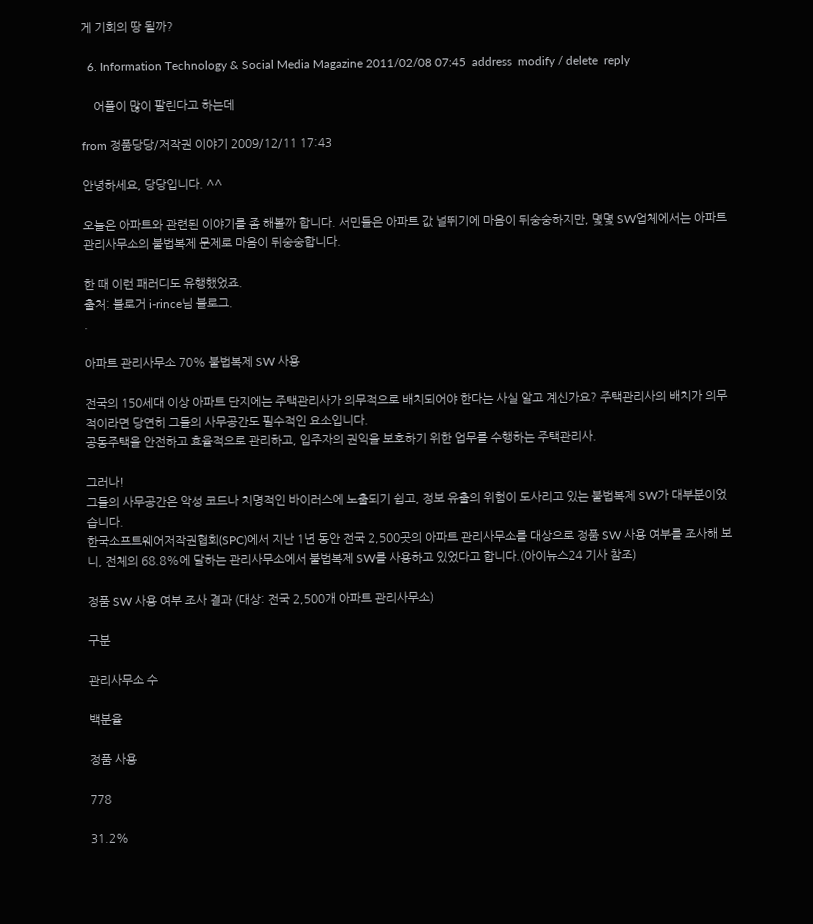게 기회의 땅 될까?

  6. Information Technology & Social Media Magazine 2011/02/08 07:45  address  modify / delete  reply

    어플이 많이 팔린다고 하는데

from 정품당당/저작권 이야기 2009/12/11 17:43

안녕하세요, 당당입니다. ^^

오늘은 아파트와 관련된 이야기를 좀 해볼까 합니다. 서민들은 아파트 값 널뛰기에 마음이 뒤숭숭하지만, 몇몇 SW업체에서는 아파트 관리사무소의 불법복제 문제로 마음이 뒤숭숭합니다.

한 때 이런 패러디도 유행했었죠.
출처: 블로거 i-rince님 블로그.
.

아파트 관리사무소 70% 불법복제 SW 사용

전국의 150세대 이상 아파트 단지에는 주택관리사가 의무적으로 배치되어야 한다는 사실 알고 계신가요? 주택관리사의 배치가 의무적이라면 당연히 그들의 사무공간도 필수적인 요소입니다.
공동주택을 안전하고 효율적으로 관리하고, 입주자의 권익을 보호하기 위한 업무를 수행하는 주택관리사.

그러나!
그들의 사무공간은 악성 코드나 치명적인 바이러스에 노출되기 쉽고, 정보 유출의 위험이 도사리고 있는 불법복제 SW가 대부분이었습니다.
한국소프트웨어저작권협회(SPC)에서 지난 1년 동안 전국 2,500곳의 아파트 관리사무소를 대상으로 정품 SW 사용 여부를 조사해 보니, 전체의 68.8%에 달하는 관리사무소에서 불법복제 SW를 사용하고 있었다고 합니다.(아이뉴스24 기사 참조)

정품 SW 사용 여부 조사 결과 (대상: 전국 2,500개 아파트 관리사무소)

구분

관리사무소 수

백분율

정품 사용

778

31.2%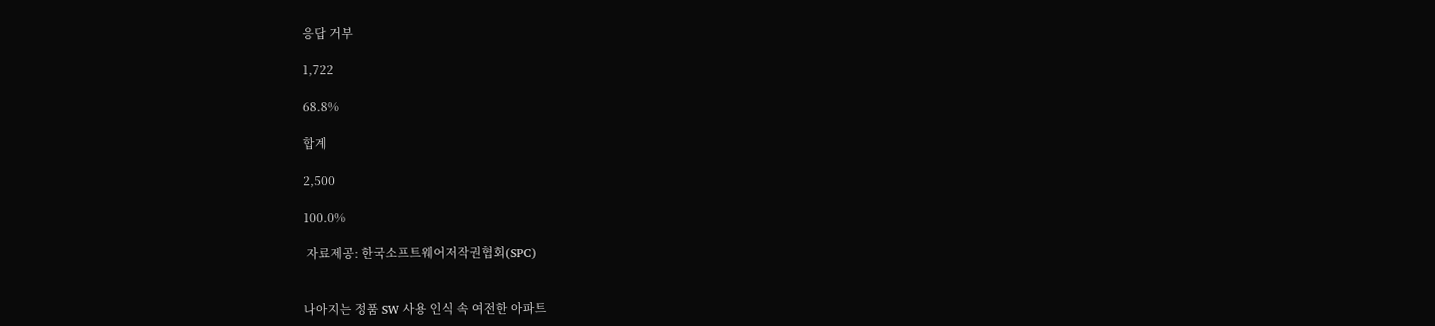응답 거부

1,722

68.8%

합계

2,500

100.0%

 자료제공: 한국소프트웨어저작권협회(SPC)


나아지는 정품 SW 사용 인식 속 여전한 아파트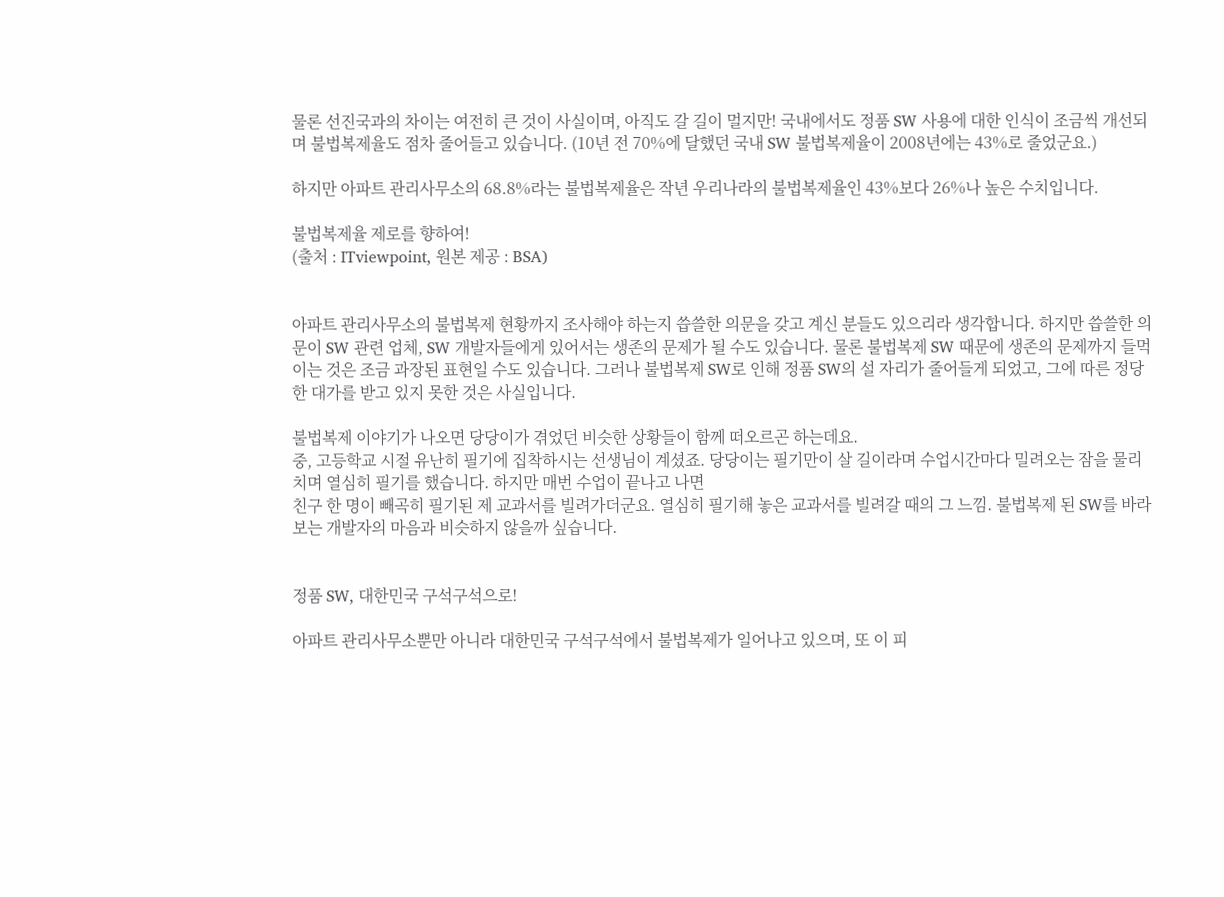물론 선진국과의 차이는 여전히 큰 것이 사실이며, 아직도 갈 길이 멀지만! 국내에서도 정품 SW 사용에 대한 인식이 조금씩 개선되며 불법복제율도 점차 줄어들고 있습니다. (10년 전 70%에 달했던 국내 SW 불법복제율이 2008년에는 43%로 줄었군요.)

하지만 아파트 관리사무소의 68.8%라는 불법복제율은 작년 우리나라의 불법복제율인 43%보다 26%나 높은 수치입니다.

불법복제율 제로를 향하여!
(출처 : ITviewpoint, 원본 제공 : BSA)


아파트 관리사무소의 불법복제 현황까지 조사해야 하는지 씁쓸한 의문을 갖고 계신 분들도 있으리라 생각합니다. 하지만 씁쓸한 의문이 SW 관련 업체, SW 개발자들에게 있어서는 생존의 문제가 될 수도 있습니다. 물론 불법복제 SW 때문에 생존의 문제까지 들먹이는 것은 조금 과장된 표현일 수도 있습니다. 그러나 불법복제 SW로 인해 정품 SW의 설 자리가 줄어들게 되었고, 그에 따른 정당한 대가를 받고 있지 못한 것은 사실입니다.

불법복제 이야기가 나오면 당당이가 겪었던 비슷한 상황들이 함께 떠오르곤 하는데요.
중, 고등학교 시절 유난히 필기에 집착하시는 선생님이 계셨죠. 당당이는 필기만이 살 길이라며 수업시간마다 밀려오는 잠을 물리치며 열심히 필기를 했습니다. 하지만 매번 수업이 끝나고 나면
친구 한 명이 빼곡히 필기된 제 교과서를 빌려가더군요. 열심히 필기해 놓은 교과서를 빌려갈 때의 그 느낌. 불법복제 된 SW를 바라보는 개발자의 마음과 비슷하지 않을까 싶습니다.


정품 SW, 대한민국 구석구석으로!

아파트 관리사무소뿐만 아니라 대한민국 구석구석에서 불법복제가 일어나고 있으며, 또 이 피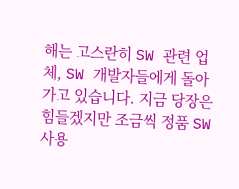해는 고스란히 SW 관련 업체, SW 개발자들에게 돌아가고 있습니다. 지금 당장은 힘들겠지만 조금씩 정품 SW 사용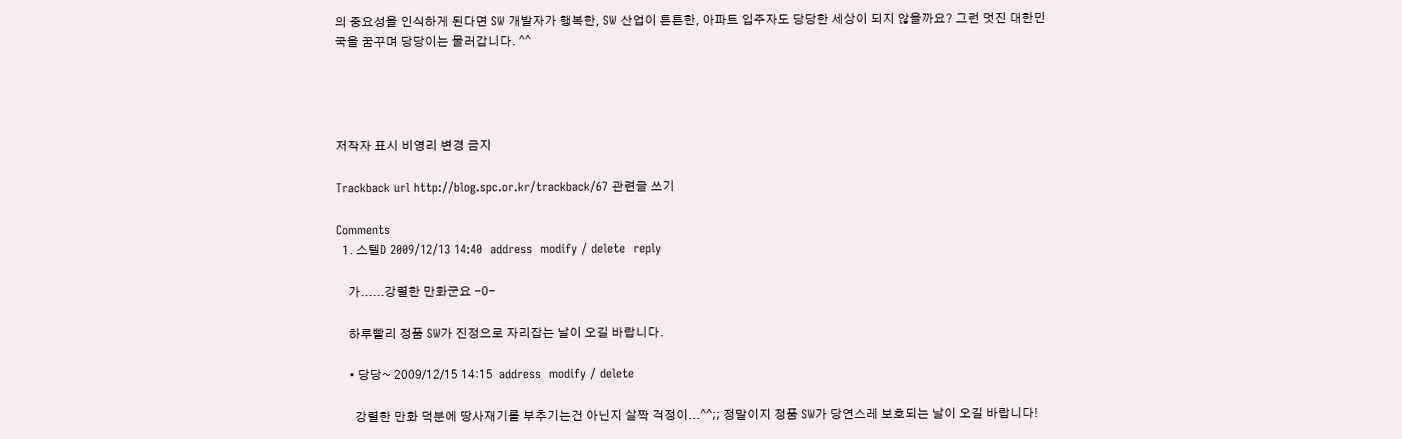의 중요성을 인식하게 된다면 SW 개발자가 행복한, SW 산업이 튼튼한, 아파트 입주자도 당당한 세상이 되지 않을까요? 그런 멋진 대한민국을 꿈꾸며 당당이는 물러갑니다. ^^




저작자 표시 비영리 변경 금지

Trackback url http://blog.spc.or.kr/trackback/67 관련글 쓰기

Comments
  1. 스텔D 2009/12/13 14:40  address  modify / delete  reply

    가......강렬한 만화군요 -0-

    하루빨리 정품 SW가 진정으로 자리잡는 날이 오길 바랍니다.

    • 당당~ 2009/12/15 14:15  address  modify / delete

      강렬한 만화 덕분에 땅사재기를 부추기는건 아닌지 살짝 걱정이...^^;; 정말이지 정품 SW가 당연스레 보호되는 날이 오길 바랍니다!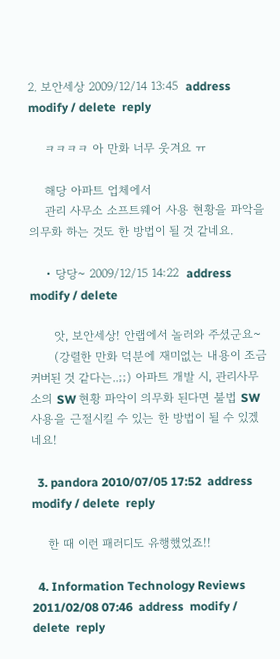2. 보안세상 2009/12/14 13:45  address  modify / delete  reply

    ㅋㅋㅋㅋ 아 만화 너무 웃겨요 ㅠ

    해당 아파트 업체에서
    관리 사무소 소프트웨어 사용 현황을 파악을 의무화 하는 것도 한 방법이 될 것 같네요.

    • 당당~ 2009/12/15 14:22  address  modify / delete

      앗, 보안세상! 안랩에서 놀러와 주셨군요~
      (강렬한 만화 덕분에 재미없는 내용이 조금 커버된 것 같다는..;;) 아파트 개발 시, 관리사무소의 SW 현황 파악이 의무화 된다면 불법 SW 사용을 근절시킬 수 있는 한 방법이 될 수 있겠네요!

  3. pandora 2010/07/05 17:52  address  modify / delete  reply

    한 때 이런 패러디도 유행했었죠!!

  4. Information Technology Reviews 2011/02/08 07:46  address  modify / delete  reply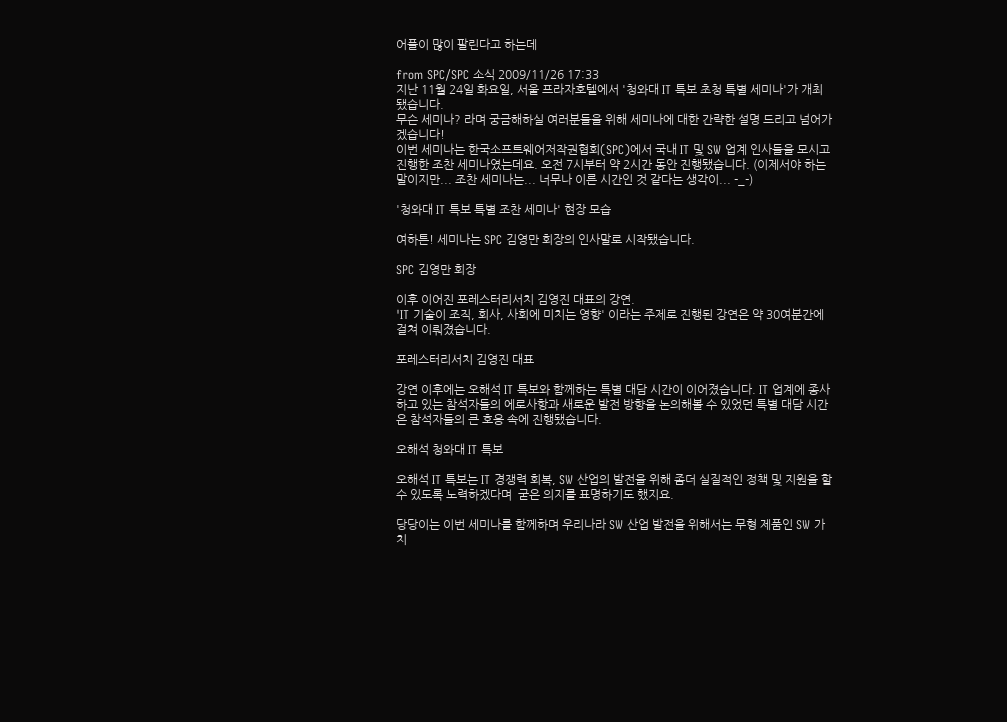어플이 많이 팔린다고 하는데

from SPC/SPC 소식 2009/11/26 17:33
지난 11월 24일 화요일, 서울 프라자호텔에서 '청와대 IT 특보 초청 특별 세미나'가 개최됐습니다.
무슨 세미나? 라며 궁금해하실 여러분들을 위해 세미나에 대한 간략한 설명 드리고 넘어가겠습니다!
이번 세미나는 한국소프트웨어저작권협회(SPC)에서 국내 IT 및 SW 업계 인사들을 모시고 진행한 조찬 세미나였는데요. 오전 7시부터 약 2시간 동안 진행됐습니다. (이제서야 하는 말이지만... 조찬 세미나는... 너무나 이른 시간인 것 같다는 생각이... -_-)

'청와대 IT 특보 특별 조찬 세미나' 현장 모습

여하튼! 세미나는 SPC 김영만 회장의 인사말로 시작됐습니다.

SPC 김영만 회장

이후 이어진 포레스터리서치 김영진 대표의 강연.
'IT 기술이 조직, 회사, 사회에 미치는 영향' 이라는 주제로 진행된 강연은 약 30여분간에 걸쳐 이뤄졌습니다.

포레스터리서치 김영진 대표

강연 이후에는 오해석 IT 특보와 함께하는 특별 대담 시간이 이어졌습니다. IT 업계에 종사하고 있는 참석자들의 에로사항과 새로운 발전 방향을 논의해볼 수 있었던 특별 대담 시간은 참석자들의 큰 호응 속에 진행됐습니다.

오해석 청와대 IT 특보

오해석 IT 특보는 IT 경쟁력 회복, SW 산업의 발전을 위해 좀더 실질적인 정책 및 지원을 할 수 있도록 노력하겠다며  굳은 의지를 표명하기도 했지요.

당당이는 이번 세미나를 함께하며 우리나라 SW 산업 발전을 위해서는 무형 제품인 SW 가치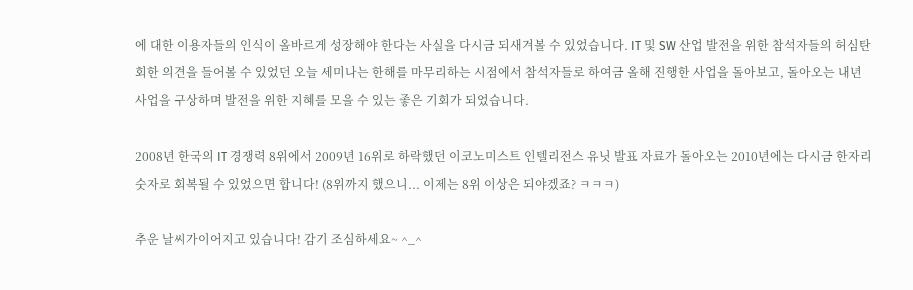에 대한 이용자들의 인식이 올바르게 성장해야 한다는 사실을 다시금 되새겨볼 수 있었습니다. IT 및 SW 산업 발전을 위한 참석자들의 허심탄회한 의견을 들어볼 수 있었던 오늘 세미나는 한해를 마무리하는 시점에서 참석자들로 하여금 올해 진행한 사업을 돌아보고, 돌아오는 내년 사업을 구상하며 발전을 위한 지혜를 모을 수 있는 좋은 기회가 되었습니다.

2008년 한국의 IT 경쟁력 8위에서 2009년 16위로 하락했던 이코노미스트 인텔리전스 유닛 발표 자료가 돌아오는 2010년에는 다시금 한자리 숫자로 회복될 수 있었으면 합니다! (8위까지 했으니... 이제는 8위 이상은 되야겠죠? ㅋㅋㅋ)

추운 날씨가이어지고 있습니다! 감기 조심하세요~ ^_^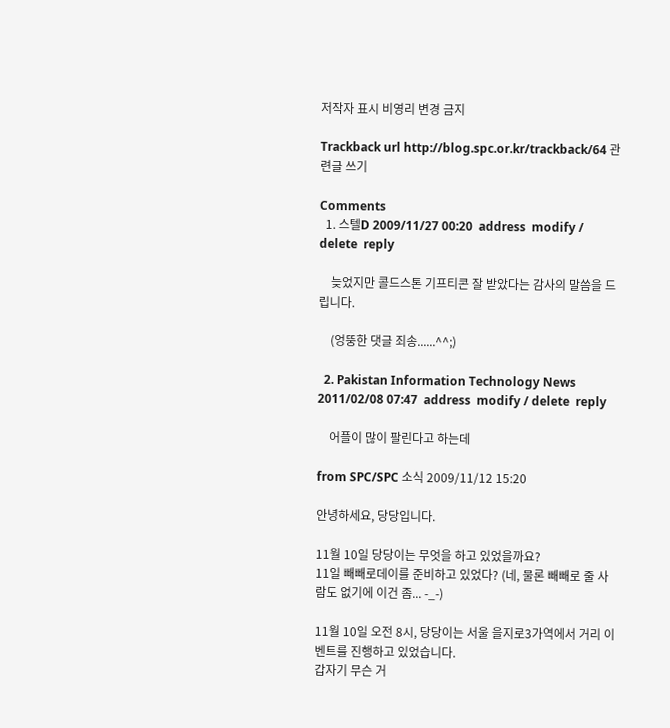저작자 표시 비영리 변경 금지

Trackback url http://blog.spc.or.kr/trackback/64 관련글 쓰기

Comments
  1. 스텔D 2009/11/27 00:20  address  modify / delete  reply

    늦었지만 콜드스톤 기프티콘 잘 받았다는 감사의 말씀을 드립니다.

    (엉뚱한 댓글 죄송......^^;)

  2. Pakistan Information Technology News 2011/02/08 07:47  address  modify / delete  reply

    어플이 많이 팔린다고 하는데

from SPC/SPC 소식 2009/11/12 15:20

안녕하세요, 당당입니다.

11월 10일 당당이는 무엇을 하고 있었을까요?
11일 빼빼로데이를 준비하고 있었다? (네, 물론 빼빼로 줄 사람도 없기에 이건 좀... -_-)

11월 10일 오전 8시, 당당이는 서울 을지로3가역에서 거리 이벤트를 진행하고 있었습니다.
갑자기 무슨 거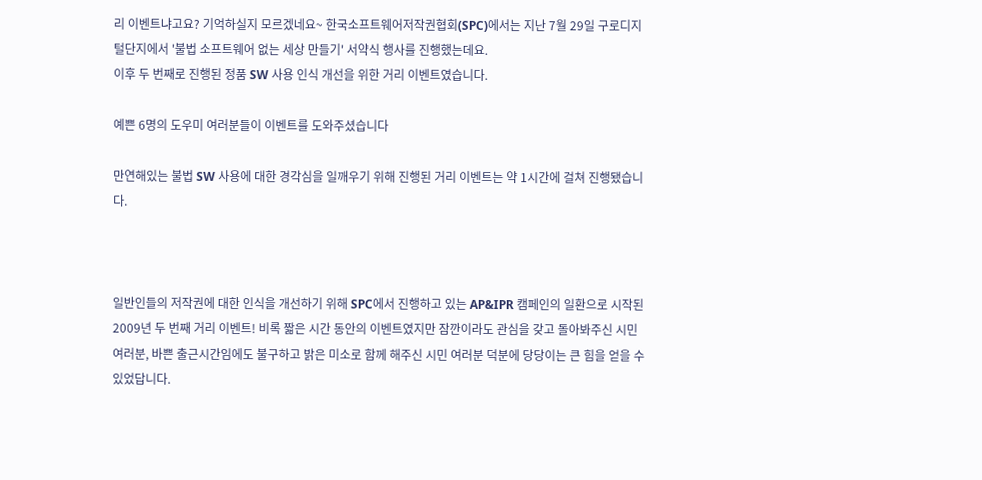리 이벤트냐고요? 기억하실지 모르겠네요~ 한국소프트웨어저작권협회(SPC)에서는 지난 7월 29일 구로디지털단지에서 '불법 소프트웨어 없는 세상 만들기' 서약식 행사를 진행했는데요.
이후 두 번째로 진행된 정품 SW 사용 인식 개선을 위한 거리 이벤트였습니다.

예쁜 6명의 도우미 여러분들이 이벤트를 도와주셨습니다

만연해있는 불법 SW 사용에 대한 경각심을 일깨우기 위해 진행된 거리 이벤트는 약 1시간에 걸쳐 진행됐습니다.



일반인들의 저작권에 대한 인식을 개선하기 위해 SPC에서 진행하고 있는 AP&IPR 캠페인의 일환으로 시작된 2009년 두 번째 거리 이벤트! 비록 짧은 시간 동안의 이벤트였지만 잠깐이라도 관심을 갖고 돌아봐주신 시민 여러분, 바쁜 출근시간임에도 불구하고 밝은 미소로 함께 해주신 시민 여러분 덕분에 당당이는 큰 힘을 얻을 수 있었답니다.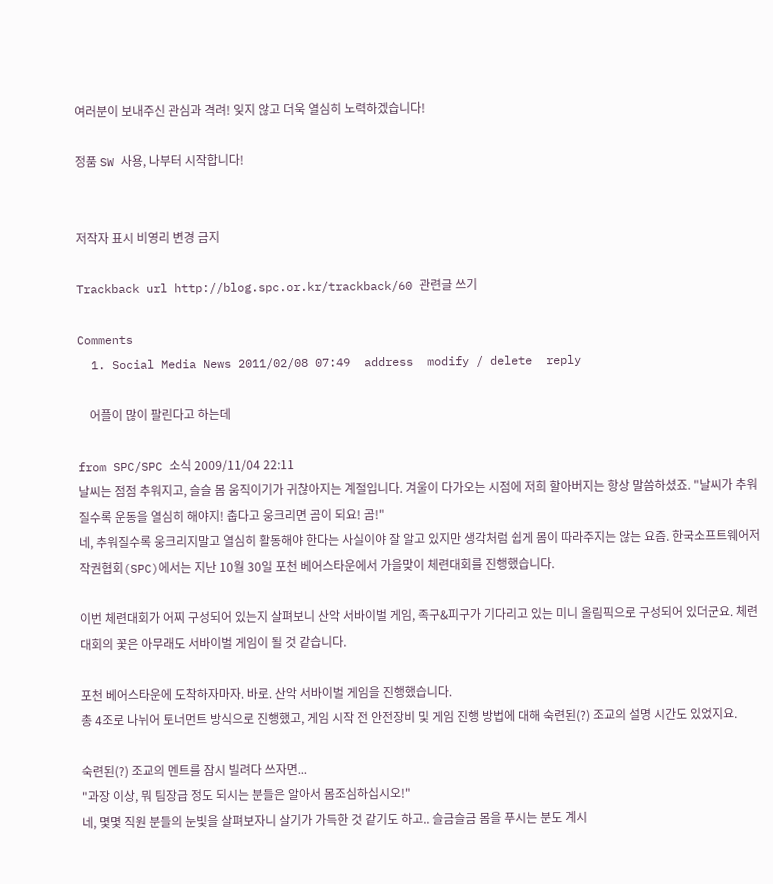여러분이 보내주신 관심과 격려! 잊지 않고 더욱 열심히 노력하겠습니다!

정품 SW 사용, 나부터 시작합니다!


저작자 표시 비영리 변경 금지

Trackback url http://blog.spc.or.kr/trackback/60 관련글 쓰기

Comments
  1. Social Media News 2011/02/08 07:49  address  modify / delete  reply

    어플이 많이 팔린다고 하는데

from SPC/SPC 소식 2009/11/04 22:11
날씨는 점점 추워지고, 슬슬 몸 움직이기가 귀찮아지는 계절입니다. 겨울이 다가오는 시점에 저희 할아버지는 항상 말씀하셨죠. "날씨가 추워질수록 운동을 열심히 해야지! 춥다고 웅크리면 곰이 되요! 곰!"
네, 추워질수록 웅크리지말고 열심히 활동해야 한다는 사실이야 잘 알고 있지만 생각처럼 쉽게 몸이 따라주지는 않는 요즘. 한국소프트웨어저작권협회(SPC)에서는 지난 10월 30일 포천 베어스타운에서 가을맞이 체련대회를 진행했습니다.

이번 체련대회가 어찌 구성되어 있는지 살펴보니 산악 서바이벌 게임, 족구&피구가 기다리고 있는 미니 올림픽으로 구성되어 있더군요. 체련대회의 꽃은 아무래도 서바이벌 게임이 될 것 같습니다.

포천 베어스타운에 도착하자마자. 바로. 산악 서바이벌 게임을 진행했습니다.
총 4조로 나뉘어 토너먼트 방식으로 진행했고, 게임 시작 전 안전장비 및 게임 진행 방법에 대해 숙련된(?) 조교의 설명 시간도 있었지요.

숙련된(?) 조교의 멘트를 잠시 빌려다 쓰자면...
"과장 이상, 뭐 팀장급 정도 되시는 분들은 알아서 몸조심하십시오!"
네, 몇몇 직원 분들의 눈빛을 살펴보자니 살기가 가득한 것 같기도 하고.. 슬금슬금 몸을 푸시는 분도 계시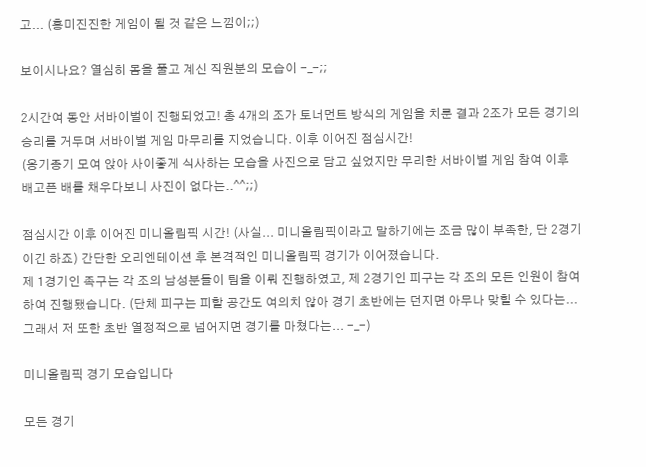고... (흥미진진한 게임이 될 것 같은 느낌이;;)

보이시나요? 열심히 몸을 풀고 계신 직원분의 모습이 -_-;;

2시간여 동안 서바이벌이 진행되었고! 총 4개의 조가 토너먼트 방식의 게임을 치룬 결과 2조가 모든 경기의 승리를 거두며 서바이벌 게임 마무리를 지었습니다. 이후 이어진 점심시간!
(옹기종기 모여 앉아 사이좋게 식사하는 모습을 사진으로 담고 싶었지만 무리한 서바이벌 게임 참여 이후 배고픈 배를 채우다보니 사진이 없다는..^^;;)

점심시간 이후 이어진 미니올림픽 시간! (사실... 미니올림픽이라고 말하기에는 조금 많이 부족한, 단 2경기이긴 하죠) 간단한 오리엔테이션 후 본격적인 미니올림픽 경기가 이어졌습니다.
제 1경기인 족구는 각 조의 남성분들이 팀을 이뤄 진행하였고, 제 2경기인 피구는 각 조의 모든 인원이 참여하여 진행됐습니다. (단체 피구는 피할 공간도 여의치 않아 경기 초반에는 던지면 아무나 맞힐 수 있다는... 그래서 저 또한 초반 열정적으로 넘어지면 경기를 마쳤다는... -_-)

미니올림픽 경기 모습입니다

모든 경기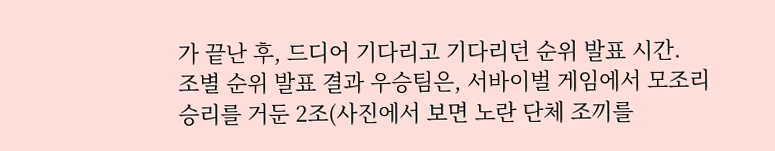가 끝난 후, 드디어 기다리고 기다리던 순위 발표 시간.
조별 순위 발표 결과 우승팀은, 서바이벌 게임에서 모조리 승리를 거둔 2조(사진에서 보면 노란 단체 조끼를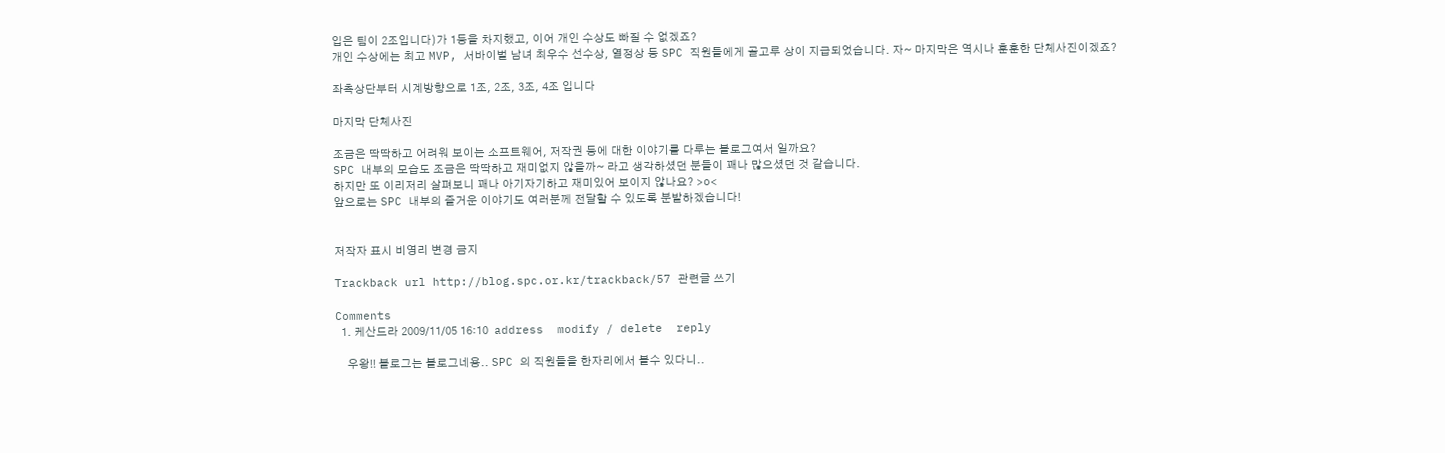입은 팀이 2조입니다)가 1등을 차지했고, 이어 개인 수상도 빠질 수 없겠죠?
개인 수상에는 최고 MVP, 서바이벌 남녀 최우수 선수상, 열정상 등 SPC 직원들에게 골고루 상이 지급되었습니다. 자~ 마지막은 역시나 훈훈한 단체사진이겠죠?

좌측상단부터 시계방향으로 1조, 2조, 3조, 4조 입니다

마지막 단체사진

조금은 딱딱하고 어려워 보이는 소프트웨어, 저작권 등에 대한 이야기를 다루는 블로그여서 일까요?
SPC 내부의 모습도 조금은 딱딱하고 재미없지 않을까~ 라고 생각하셨던 분들이 꽤나 많으셨던 것 같습니다.
하지만 또 이리저리 살펴보니 꽤나 아기자기하고 재미있어 보이지 않나요? >o<
앞으로는 SPC 내부의 즐거운 이야기도 여러분께 전달할 수 있도록 분발하겠습니다!


저작자 표시 비영리 변경 금지

Trackback url http://blog.spc.or.kr/trackback/57 관련글 쓰기

Comments
  1. 케산드라 2009/11/05 16:10  address  modify / delete  reply

    우왕!! 블로그는 블로그네용.. SPC 의 직원들을 한자리에서 볼수 있다니..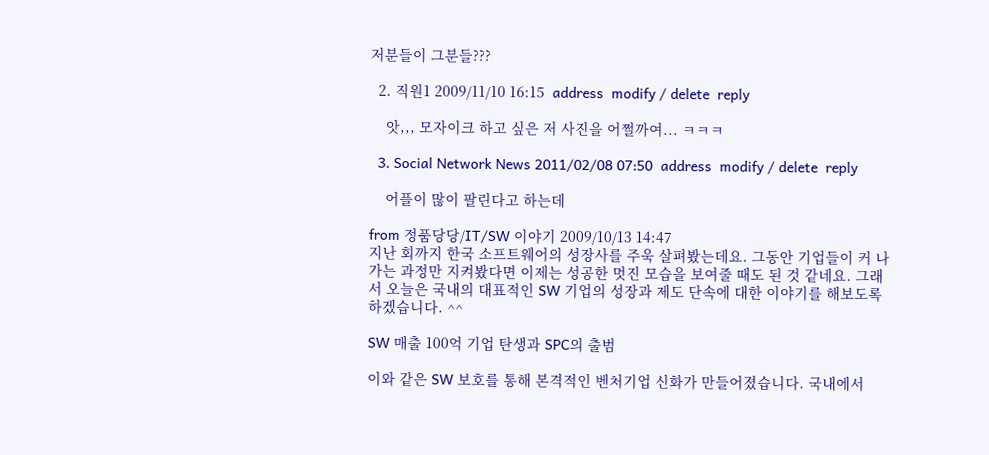저분들이 그분들???

  2. 직원1 2009/11/10 16:15  address  modify / delete  reply

    앗,,, 모자이크 하고 싶은 저 사진을 어쩔까여... ㅋㅋㅋ

  3. Social Network News 2011/02/08 07:50  address  modify / delete  reply

    어플이 많이 팔린다고 하는데

from 정품당당/IT/SW 이야기 2009/10/13 14:47
지난 회까지 한국 소프트웨어의 성장사를 주욱 살펴봤는데요. 그동안 기업들이 커 나가는 과정만 지켜봤다면 이제는 성공한 멋진 모습을 보여줄 때도 된 것 같네요. 그래서 오늘은 국내의 대표적인 SW 기업의 성장과 제도 단속에 대한 이야기를 해보도록 하겠습니다. ^^

SW 매출 100억 기업 탄생과 SPC의 출범

이와 같은 SW 보호를 통해 본격적인 벤처기업 신화가 만들어졌습니다. 국내에서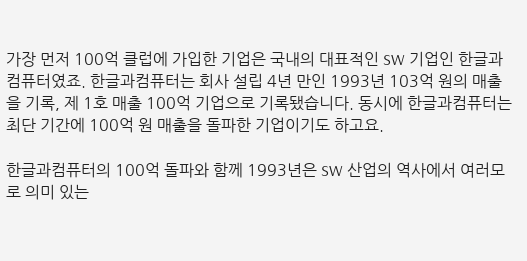가장 먼저 100억 클럽에 가입한 기업은 국내의 대표적인 SW 기업인 한글과컴퓨터였죠. 한글과컴퓨터는 회사 설립 4년 만인 1993년 103억 원의 매출을 기록, 제 1호 매출 100억 기업으로 기록됐습니다. 동시에 한글과컴퓨터는 최단 기간에 100억 원 매출을 돌파한 기업이기도 하고요.

한글과컴퓨터의 100억 돌파와 함께 1993년은 SW 산업의 역사에서 여러모로 의미 있는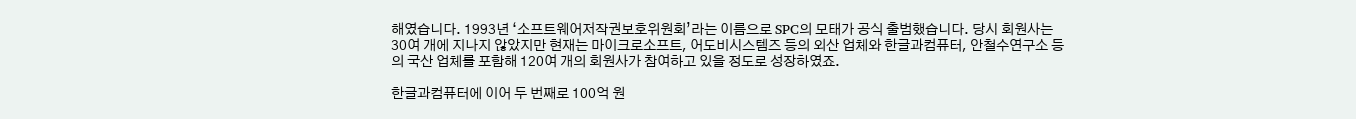해였습니다. 1993년 ‘소프트웨어저작권보호위원회’라는 이름으로 SPC의 모태가 공식 출범했습니다. 당시 회원사는 30여 개에 지나지 않았지만 현재는 마이크로소프트, 어도비시스템즈 등의 외산 업체와 한글과컴퓨터, 안철수연구소 등의 국산 업체를 포함해 120여 개의 회원사가 참여하고 있을 정도로 성장하였죠.

한글과컴퓨터에 이어 두 번째로 100억 원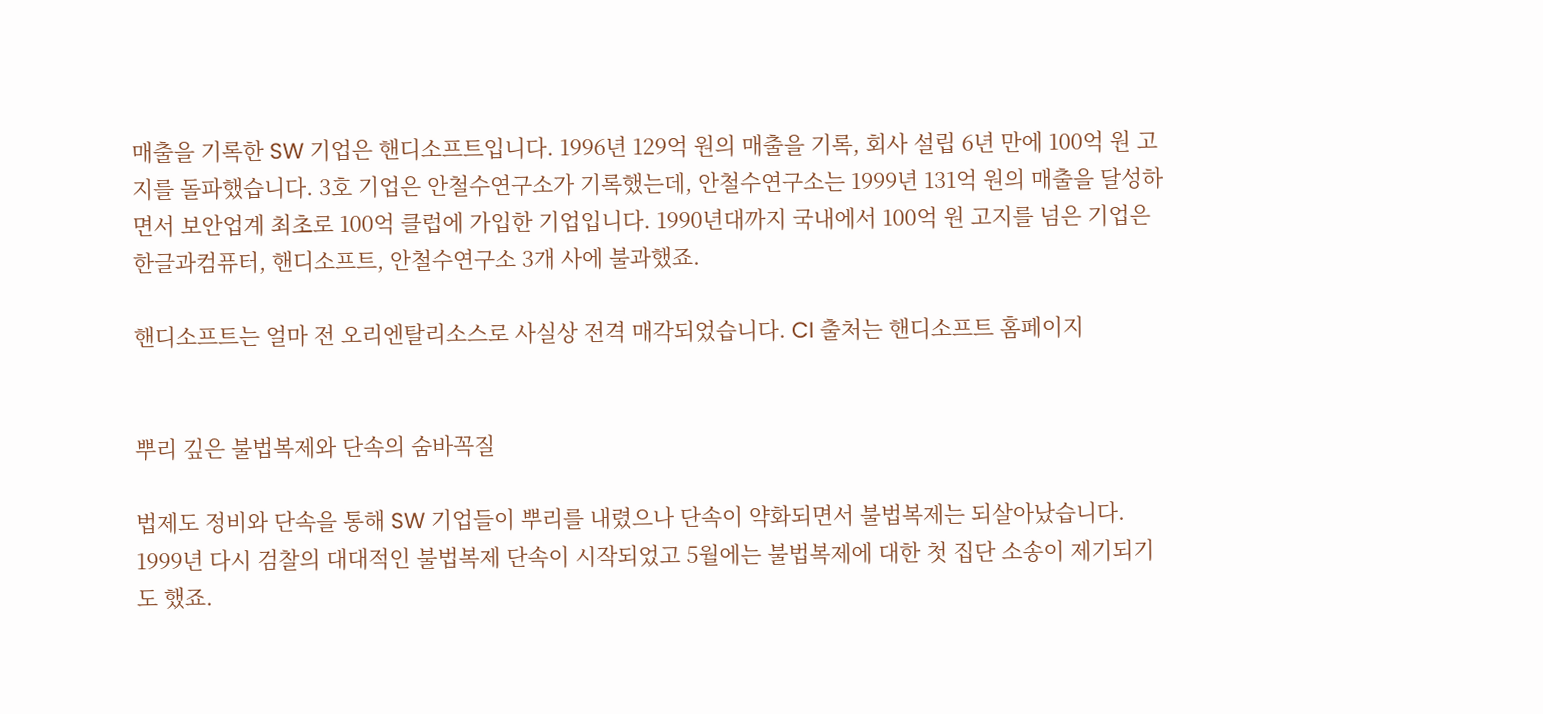매출을 기록한 SW 기업은 핸디소프트입니다. 1996년 129억 원의 매출을 기록, 회사 설립 6년 만에 100억 원 고지를 돌파했습니다. 3호 기업은 안철수연구소가 기록했는데, 안철수연구소는 1999년 131억 원의 매출을 달성하면서 보안업계 최초로 100억 클럽에 가입한 기업입니다. 1990년대까지 국내에서 100억 원 고지를 넘은 기업은 한글과컴퓨터, 핸디소프트, 안철수연구소 3개 사에 불과했죠.

핸디소프트는 얼마 전 오리엔탈리소스로 사실상 전격 매각되었습니다. CI 출처는 핸디소프트 홈페이지


뿌리 깊은 불법복제와 단속의 숨바꼭질

법제도 정비와 단속을 통해 SW 기업들이 뿌리를 내렸으나 단속이 약화되면서 불법복제는 되살아났습니다. 1999년 다시 검찰의 대대적인 불법복제 단속이 시작되었고 5월에는 불법복제에 대한 첫 집단 소송이 제기되기도 했죠.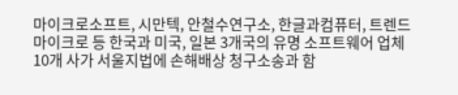마이크로소프트, 시만텍, 안철수연구소, 한글과컴퓨터, 트렌드마이크로 등 한국과 미국, 일본 3개국의 유명 소프트웨어 업체 10개 사가 서울지법에 손해배상 청구소송과 함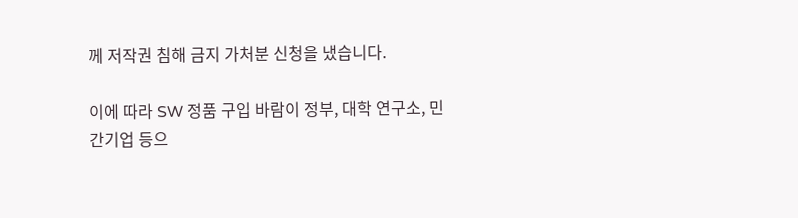께 저작권 침해 금지 가처분 신청을 냈습니다.

이에 따라 SW 정품 구입 바람이 정부, 대학 연구소, 민간기업 등으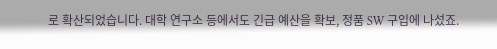로 확산되었습니다. 대학 연구소 등에서도 긴급 예산을 확보, 정품 SW 구입에 나섰죠.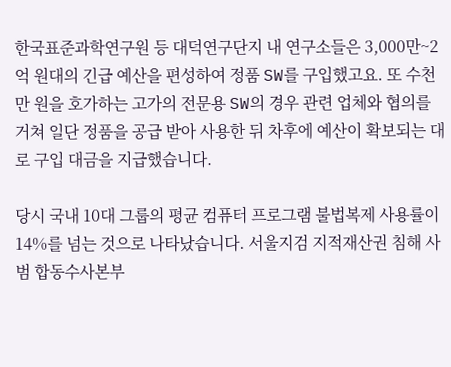한국표준과학연구원 등 대덕연구단지 내 연구소들은 3,000만~2억 원대의 긴급 예산을 편성하여 정품 SW를 구입했고요. 또 수천만 원을 호가하는 고가의 전문용 SW의 경우 관련 업체와 협의를 거쳐 일단 정품을 공급 받아 사용한 뒤 차후에 예산이 확보되는 대로 구입 대금을 지급했습니다.

당시 국내 10대 그룹의 평균 컴퓨터 프로그램 불법복제 사용률이 14%를 넘는 것으로 나타났습니다. 서울지검 지적재산권 침해 사범 합동수사본부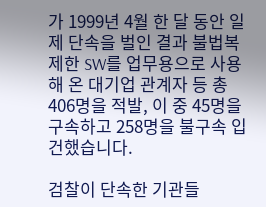가 1999년 4월 한 달 동안 일제 단속을 벌인 결과 불법복제한 SW를 업무용으로 사용해 온 대기업 관계자 등 총 406명을 적발, 이 중 45명을 구속하고 258명을 불구속 입건했습니다.

검찰이 단속한 기관들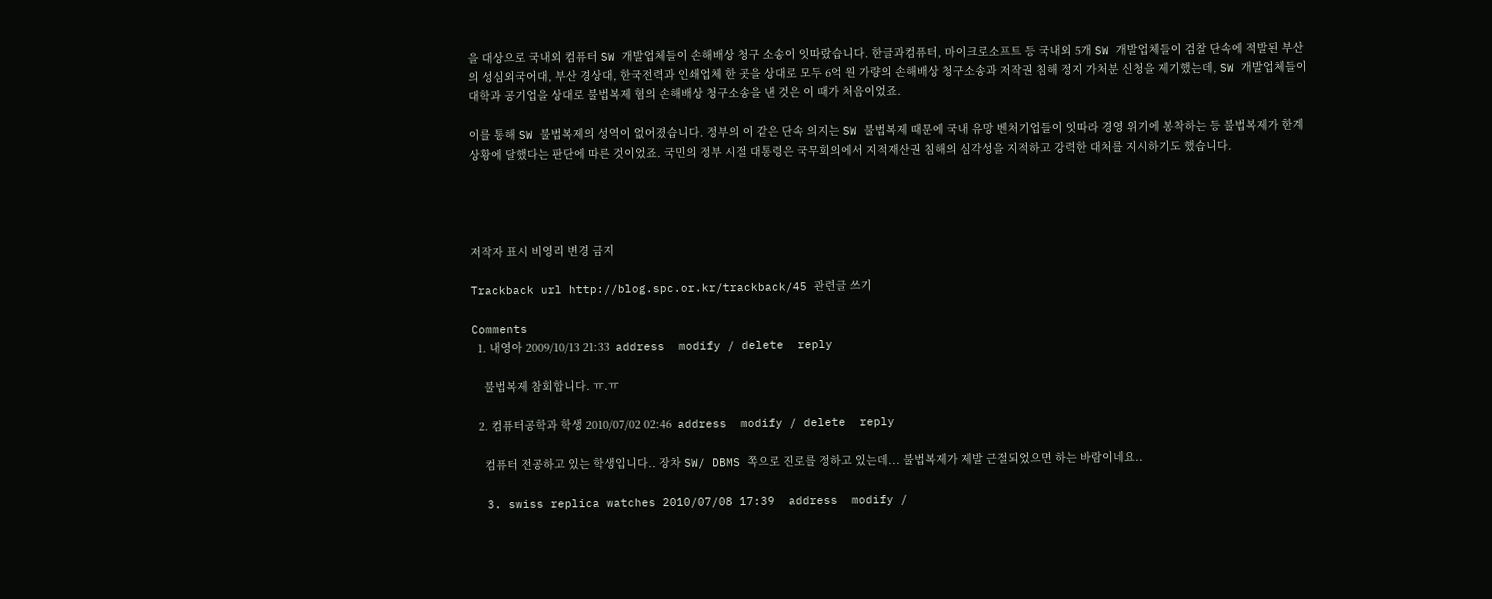을 대상으로 국내외 컴퓨터 SW 개발업체들이 손해배상 청구 소송이 잇따랐습니다. 한글과컴퓨터, 마이크로소프트 등 국내외 5개 SW 개발업체들이 검찰 단속에 적발된 부산의 성심외국어대, 부산 경상대, 한국전력과 인쇄업체 한 곳을 상대로 모두 6억 원 가량의 손해배상 청구소송과 저작권 침해 정지 가처분 신청을 제기했는데, SW 개발업체들이 대학과 공기업을 상대로 불법복제 혐의 손해배상 청구소송을 낸 것은 이 때가 처음이었죠.

이를 통해 SW 불법복제의 성역이 없어졌습니다. 정부의 이 같은 단속 의지는 SW 불법복제 때문에 국내 유망 벤처기업들이 잇따라 경영 위기에 봉착하는 등 불법복제가 한계 상황에 달했다는 판단에 따른 것이었죠. 국민의 정부 시절 대통령은 국무회의에서 지적재산권 침해의 심각성을 지적하고 강력한 대처를 지시하기도 했습니다.




저작자 표시 비영리 변경 금지

Trackback url http://blog.spc.or.kr/trackback/45 관련글 쓰기

Comments
  1. 내영아 2009/10/13 21:33  address  modify / delete  reply

    불법복제 참회합니다. ㅠ.ㅠ

  2. 컴퓨터공학과 학생 2010/07/02 02:46  address  modify / delete  reply

    컴퓨터 전공하고 있는 학생입니다.. 장차 SW/ DBMS 쪽으로 진로를 정하고 있는데... 불법복제가 제발 근절되었으면 하는 바람이네요..

  3. swiss replica watches 2010/07/08 17:39  address  modify /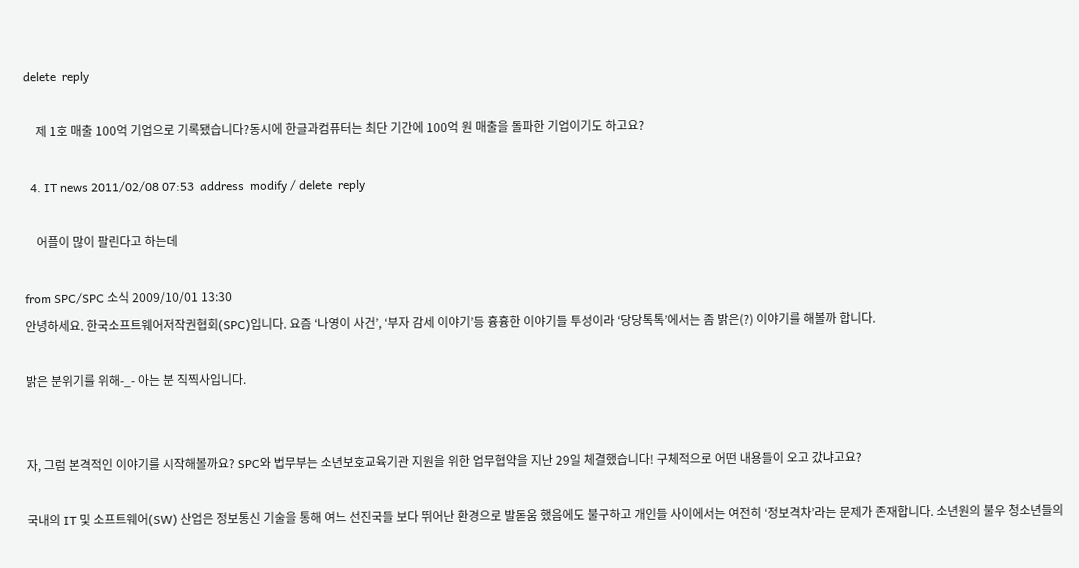delete  reply

    제 1호 매출 100억 기업으로 기록됐습니다?동시에 한글과컴퓨터는 최단 기간에 100억 원 매출을 돌파한 기업이기도 하고요?

  4. IT news 2011/02/08 07:53  address  modify / delete  reply

    어플이 많이 팔린다고 하는데

from SPC/SPC 소식 2009/10/01 13:30
안녕하세요. 한국소프트웨어저작권협회(SPC)입니다. 요즘 ‘나영이 사건’, ‘부자 감세 이야기’등 흉흉한 이야기들 투성이라 ‘당당톡톡’에서는 좀 밝은(?) 이야기를 해볼까 합니다.

밝은 분위기를 위해-_- 아는 분 직찍사입니다.


자, 그럼 본격적인 이야기를 시작해볼까요? SPC와 법무부는 소년보호교육기관 지원을 위한 업무협약을 지난 29일 체결했습니다! 구체적으로 어떤 내용들이 오고 갔냐고요?

국내의 IT 및 소프트웨어(SW) 산업은 정보통신 기술을 통해 여느 선진국들 보다 뛰어난 환경으로 발돋움 했음에도 불구하고 개인들 사이에서는 여전히 ‘정보격차’라는 문제가 존재합니다. 소년원의 불우 청소년들의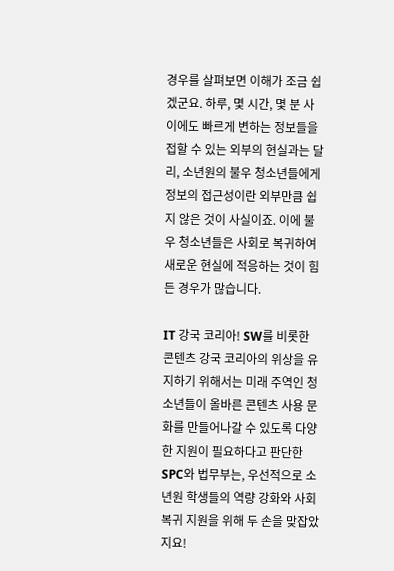경우를 살펴보면 이해가 조금 쉽겠군요. 하루, 몇 시간, 몇 분 사이에도 빠르게 변하는 정보들을 접할 수 있는 외부의 현실과는 달리, 소년원의 불우 청소년들에게 정보의 접근성이란 외부만큼 쉽지 않은 것이 사실이죠. 이에 불우 청소년들은 사회로 복귀하여 새로운 현실에 적응하는 것이 힘든 경우가 많습니다.

IT 강국 코리아! SW를 비롯한 콘텐츠 강국 코리아의 위상을 유지하기 위해서는 미래 주역인 청소년들이 올바른 콘텐츠 사용 문화를 만들어나갈 수 있도록 다양한 지원이 필요하다고 판단한 SPC와 법무부는, 우선적으로 소년원 학생들의 역량 강화와 사회 복귀 지원을 위해 두 손을 맞잡았지요!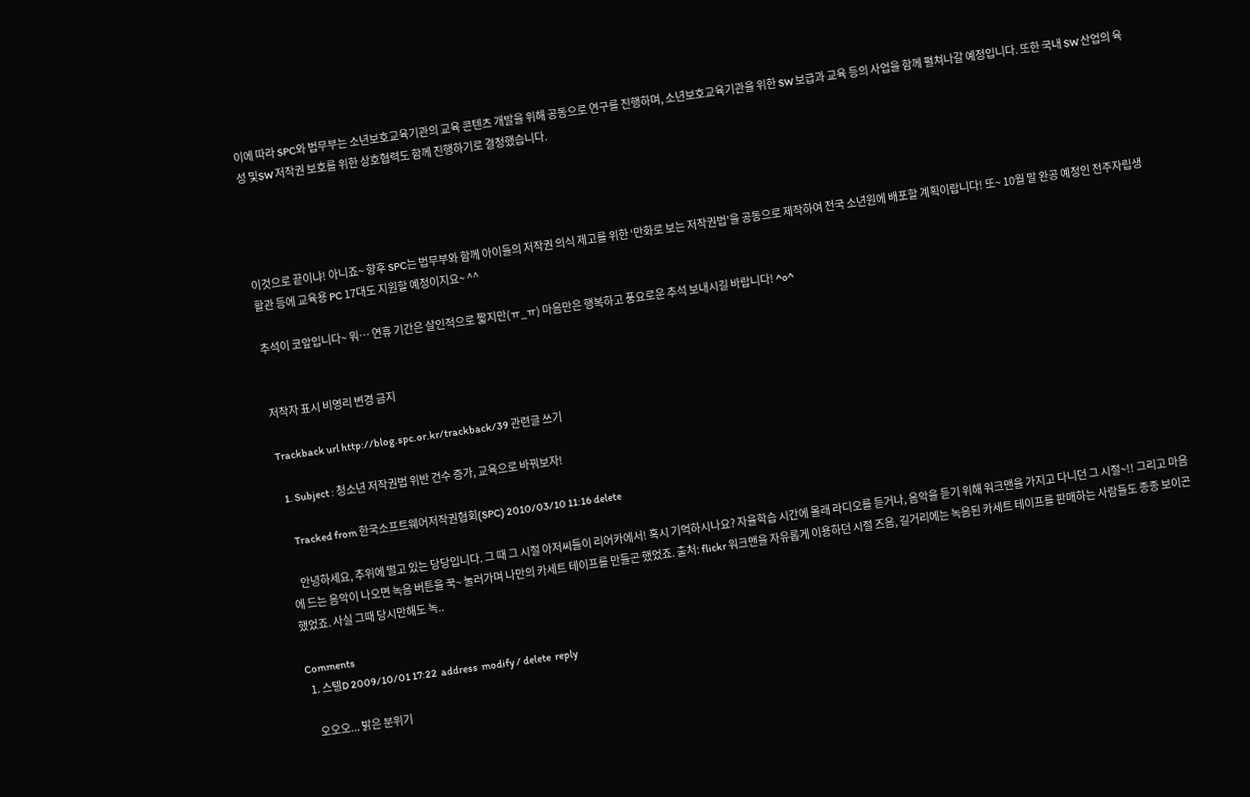이에 따라 SPC와 법무부는 소년보호교육기관의 교육 콘텐츠 개발을 위해 공동으로 연구를 진행하며, 소년보호교육기관을 위한 SW 보급과 교육 등의 사업을 함께 펼쳐나갈 예정입니다. 또한 국내 SW 산업의 육성 및SW 저작권 보호를 위한 상호협력도 함께 진행하기로 결정했습니다.




이것으로 끝이냐! 아니죠~ 향후 SPC는 법무부와 함께 아이들의 저작권 의식 제고를 위한 ‘만화로 보는 저작권법’을 공동으로 제작하여 전국 소년원에 배포할 계획이랍니다! 또~ 10월 말 완공 예정인 전주자립생활관 등에 교육용 PC 17대도 지원할 예정이지요~ ^^

추석이 코앞입니다~ 뭐… 연휴 기간은 살인적으로 짧지만(ㅠ_ㅠ) 마음만은 행복하고 풍요로운 추석 보내시길 바랍니다! ^o^


저작자 표시 비영리 변경 금지

Trackback url http://blog.spc.or.kr/trackback/39 관련글 쓰기

  1. Subject : 청소년 저작권법 위반 건수 증가, 교육으로 바꿔보자!

    Tracked from 한국소프트웨어저작권협회(SPC) 2010/03/10 11:16 delete

    안녕하세요, 추위에 떨고 있는 당당입니다. 그 때 그 시절 아저씨들이 리어카에서! 혹시 기억하시나요? 자율학습 시간에 몰래 라디오를 듣거나, 음악을 듣기 위해 워크맨을 가지고 다니던 그 시절~!! 그리고 마음에 드는 음악이 나오면 녹음 버튼을 꾹~ 눌러가며 나만의 카세트 테이프를 만들곤 했었죠. 출처: flickr 워크맨을 자유롭게 이용하던 시절 즈음, 길거리에는 녹음된 카세트 테이프를 판매하는 사람들도 종종 보이곤 했었죠. 사실 그때 당시만해도 녹..

Comments
  1. 스텔D 2009/10/01 17:22  address  modify / delete  reply

    오오오... 밝은 분위기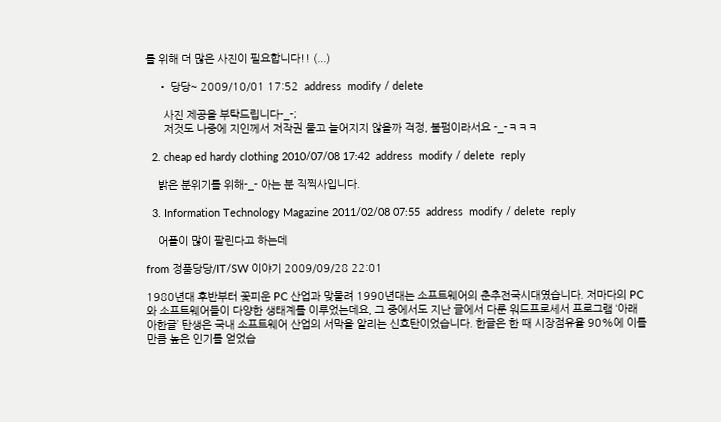를 위해 더 많은 사진이 필요합니다!! (...)

    • 당당~ 2009/10/01 17:52  address  modify / delete

      사진 제공을 부탁드립니다-_-;
      저것도 나중에 지인께서 저작권 물고 늘어지지 않을까 걱정, 불펌이라서요 -_-ㅋㅋㅋ

  2. cheap ed hardy clothing 2010/07/08 17:42  address  modify / delete  reply

    밝은 분위기를 위해-_- 아는 분 직찍사입니다.

  3. Information Technology Magazine 2011/02/08 07:55  address  modify / delete  reply

    어플이 많이 팔린다고 하는데

from 정품당당/IT/SW 이야기 2009/09/28 22:01

1980년대 후반부터 꽃피운 PC 산업과 맞물려 1990년대는 소프트웨어의 춘추전국시대였습니다. 저마다의 PC와 소프트웨어들이 다양한 생태계를 이루었는데요, 그 중에서도 지난 글에서 다룬 워드프로세서 프로그램 ‘아래아한글’ 탄생은 국내 소프트웨어 산업의 서막을 알리는 신호탄이었습니다. 한글은 한 때 시장점유율 90%에 이를만큼 높은 인기를 얻었습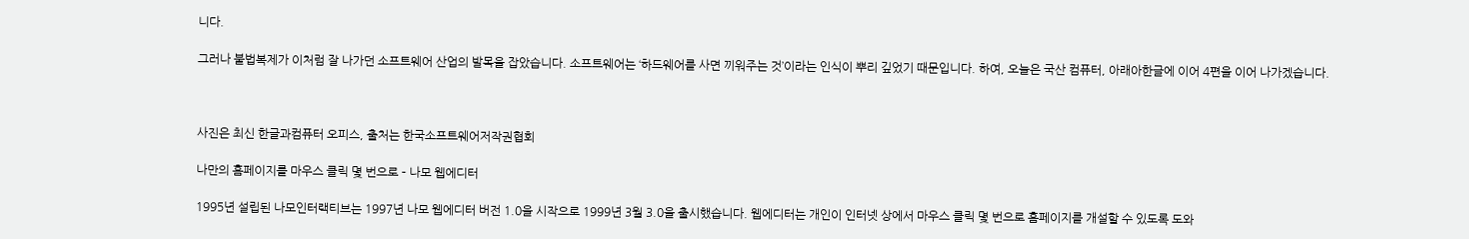니다.

그러나 불법복제가 이처럼 잘 나가던 소프트웨어 산업의 발목을 잡았습니다. 소프트웨어는 ‘하드웨어를 사면 끼워주는 것’이라는 인식이 뿌리 깊었기 때문입니다. 하여, 오늘은 국산 컴퓨터, 아래아한글에 이어 4편을 이어 나가겠습니다.



사진은 최신 한글과컴퓨터 오피스, 출처는 한국소프트웨어저작권협회

나만의 홈페이지를 마우스 클릭 몇 번으로 – 나모 웹에디터

1995년 설립된 나모인터랙티브는 1997년 나모 웹에디터 버전 1.0을 시작으로 1999년 3월 3.0을 출시했습니다. 웹에디터는 개인이 인터넷 상에서 마우스 클릭 몇 번으로 홈페이지를 개설할 수 있도록 도와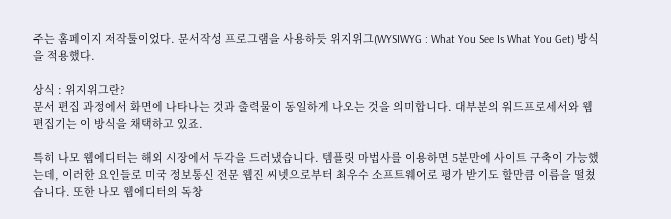주는 홈페이지 저작툴이었다. 문서작성 프로그램을 사용하듯 위지위그(WYSIWYG : What You See Is What You Get) 방식을 적용했다.

상식 : 위지위그란?
문서 편집 과정에서 화면에 나타나는 것과 출력물이 동일하게 나오는 것을 의미합니다. 대부분의 워드프로세서와 웹 편집기는 이 방식을 채택하고 있죠.

특히 나모 웹에디터는 해외 시장에서 두각을 드러냈습니다. 템플릿 마법사를 이용하면 5분만에 사이트 구축이 가능했는데, 이러한 요인들로 미국 정보통신 전문 웹진 씨넷으로부터 최우수 소프트웨어로 평가 받기도 할만큼 이름을 떨쳤습니다. 또한 나모 웹에디터의 독창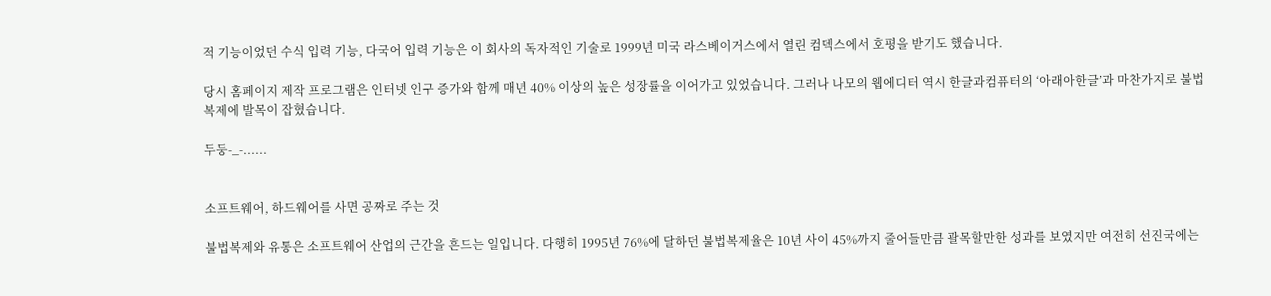적 기능이었던 수식 입력 기능, 다국어 입력 기능은 이 회사의 독자적인 기술로 1999년 미국 라스베이거스에서 열린 컴덱스에서 호평을 받기도 했습니다.

당시 홈페이지 제작 프로그램은 인터넷 인구 증가와 함께 매년 40% 이상의 높은 성장률을 이어가고 있었습니다. 그러나 나모의 웹에디터 역시 한글과컴퓨터의 ‘아래아한글’과 마찬가지로 불법복제에 발목이 잡혔습니다.

두둥-_-......


소프트웨어, 하드웨어를 사면 공짜로 주는 것

불법복제와 유통은 소프트웨어 산업의 근간을 흔드는 일입니다. 다행히 1995년 76%에 달하던 불법복제율은 10년 사이 45%까지 줄어들만큼 괄목할만한 성과를 보였지만 여전히 선진국에는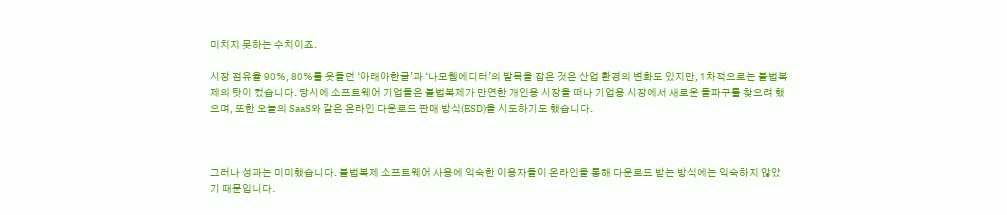미치지 못하는 수치이죠.

시장 점유율 90%, 80%를 웃돌던 ‘아래아한글’과 ‘나모웹에디터’의 발목을 잡은 것은 산업 환경의 변화도 있지만, 1차적으로는 불법복제의 탓이 컸습니다. 당시에 소프트웨어 기업들은 불법복제가 만연한 개인용 시장을 떠나 기업용 시장에서 새로운 돌파구를 찾으려 했으며, 또한 오늘의 SaaS와 같은 온라인 다운로드 판매 방식(ESD)을 시도하기도 했습니다.



그러나 성과는 미미했습니다. 불법복제 소프트웨어 사용에 익숙한 이용자들이 온라인을 통해 다운로드 받는 방식에는 익숙하지 않았기 때문입니다.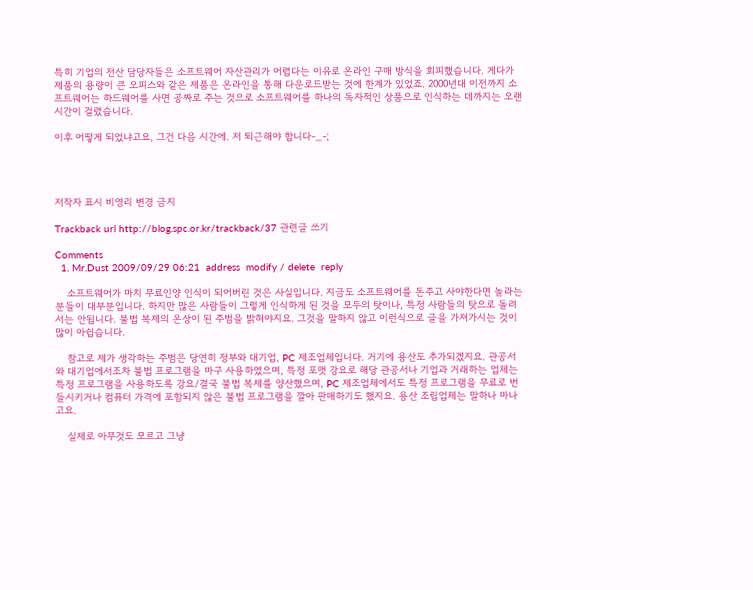특히 기업의 전산 담당자들은 소프트웨어 자산관리가 어렵다는 이유로 온라인 구매 방식을 회피했습니다. 게다가 제품의 용량이 큰 오피스와 같은 제품은 온라인을 통해 다운로드받는 것에 한계가 있었죠. 2000년대 이전까지 소프트웨어는 하드웨어를 사면 공짜로 주는 것으로 소프트웨어를 하나의 독자적인 상품으로 인식하는 데까지는 오랜 시간이 걸렸습니다.

이후 어떻게 되었냐고요, 그건 다음 시간에. 저 퇴근해야 합니다-_-;




저작자 표시 비영리 변경 금지

Trackback url http://blog.spc.or.kr/trackback/37 관련글 쓰기

Comments
  1. Mr.Dust 2009/09/29 06:21  address  modify / delete  reply

    소프트웨어가 마치 무료인양 인식이 되어버린 것은 사실입니다. 지금도 소프트웨어를 돈주고 사야한다면 놀라는 분들이 대부분입니다. 하지만 많은 사람들이 그렇게 인식하게 된 것을 모두의 탓이나, 특정 사람들의 탓으로 돌려서는 안됩니다. 불법 복제의 온상이 된 주범을 밝혀야지요. 그것을 말하지 않고 이런식으로 글을 가져가시는 것이 많이 아쉽습니다.

    참고로 제가 생각하는 주범은 당연히 정부와 대기업, PC 제조업체입니다. 거기에 용산도 추가되겠지요. 관공서와 대기업에서조차 불법 프로그램을 마구 사용하였으며, 특정 포맷 강요로 해당 관공서나 기업과 거래하는 업체는 특정 프로그램을 사용하도록 강요/결국 불법 복제를 양산했으며, PC 제조업체에서도 특정 프로그램을 무료로 번들시키거나 컴퓨터 가격에 포함되지 않은 불법 프로그램을 깔아 판매하기도 했지요. 용산 조립업체는 말하나 마나고요.

    실제로 아무것도 모르고 그냥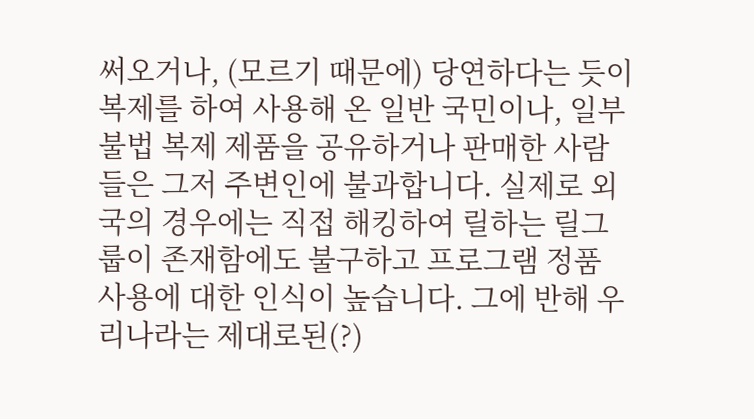써오거나, (모르기 때문에) 당연하다는 듯이 복제를 하여 사용해 온 일반 국민이나, 일부 불법 복제 제품을 공유하거나 판매한 사람들은 그저 주변인에 불과합니다. 실제로 외국의 경우에는 직접 해킹하여 릴하는 릴그룹이 존재함에도 불구하고 프로그램 정품 사용에 대한 인식이 높습니다. 그에 반해 우리나라는 제대로된(?)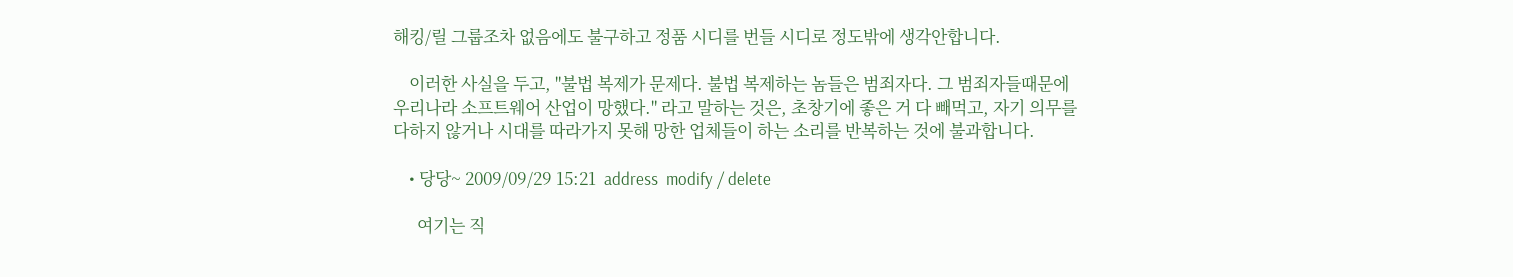해킹/릴 그룹조차 없음에도 불구하고 정품 시디를 번들 시디로 정도밖에 생각안합니다.

    이러한 사실을 두고, "불법 복제가 문제다. 불법 복제하는 놈들은 범죄자다. 그 범죄자들때문에 우리나라 소프트웨어 산업이 망했다." 라고 말하는 것은, 초창기에 좋은 거 다 빼먹고, 자기 의무를 다하지 않거나 시대를 따라가지 못해 망한 업체들이 하는 소리를 반복하는 것에 불과합니다.

    • 당당~ 2009/09/29 15:21  address  modify / delete

      여기는 직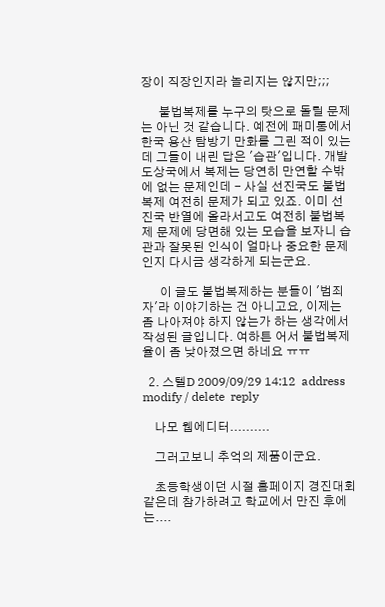장이 직장인지라 놀리지는 않지만;;;

      불법복제를 누구의 탓으로 돌릴 문제는 아닌 것 같습니다. 예전에 패미통에서 한국 용산 탐방기 만화를 그린 적이 있는데 그들이 내린 답은 '습관'입니다. 개발도상국에서 복제는 당연히 만연할 수밖에 없는 문제인데 - 사실 선진국도 불법복제 여전히 문제가 되고 있죠. 이미 선진국 반열에 올라서고도 여전히 불법복제 문제에 당면해 있는 모습을 보자니 습관과 잘못된 인식이 얼마나 중요한 문제인지 다시금 생각하게 되는군요.

      이 글도 불법복제하는 분들이 '범죄자'라 이야기하는 건 아니고요, 이제는 좀 나아져야 하지 않는가 하는 생각에서 작성된 글입니다. 여하튼 어서 불법복제율이 좀 낮아졌으면 하네요 ㅠㅠ

  2. 스텔D 2009/09/29 14:12  address  modify / delete  reply

    나모 웹에디터..........

    그러고보니 추억의 제품이군요.

    초등학생이던 시절 홈페이지 경진대회 같은데 참가하려고 학교에서 만진 후에는....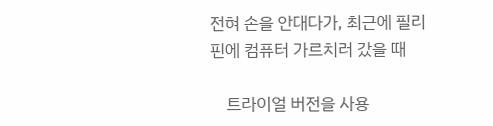전혀 손을 안대다가, 최근에 필리핀에 컴퓨터 가르치러 갔을 때

    트라이얼 버전을 사용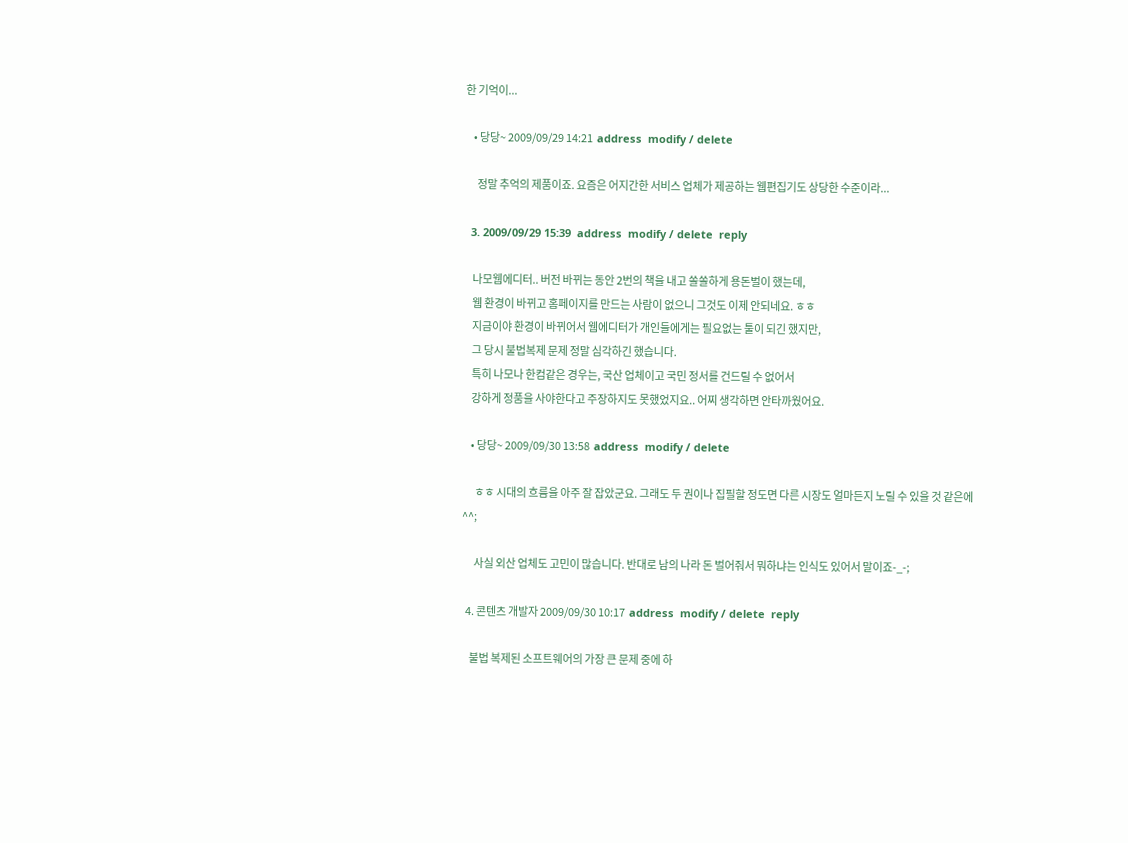한 기억이...

    • 당당~ 2009/09/29 14:21  address  modify / delete

      정말 추억의 제품이죠. 요즘은 어지간한 서비스 업체가 제공하는 웹편집기도 상당한 수준이라...

  3. 2009/09/29 15:39  address  modify / delete  reply

    나모웹에디터.. 버전 바뀌는 동안 2번의 책을 내고 쏠쏠하게 용돈벌이 했는데,
    웹 환경이 바뀌고 홈페이지를 만드는 사람이 없으니 그것도 이제 안되네요. ㅎㅎ
    지금이야 환경이 바뀌어서 웹에디터가 개인들에게는 필요없는 툴이 되긴 했지만,
    그 당시 불법복제 문제 정말 심각하긴 했습니다.
    특히 나모나 한컴같은 경우는, 국산 업체이고 국민 정서를 건드릴 수 없어서
    강하게 정품을 사야한다고 주장하지도 못했었지요.. 어찌 생각하면 안타까웠어요.

    • 당당~ 2009/09/30 13:58  address  modify / delete

      ㅎㅎ 시대의 흐름을 아주 잘 잡았군요. 그래도 두 권이나 집필할 정도면 다른 시장도 얼마든지 노릴 수 있을 것 같은에 ^^;

      사실 외산 업체도 고민이 많습니다. 반대로 남의 나라 돈 벌어줘서 뭐하냐는 인식도 있어서 말이죠-_-;

  4. 콘텐츠 개발자 2009/09/30 10:17  address  modify / delete  reply

    불법 복제된 소프트웨어의 가장 큰 문제 중에 하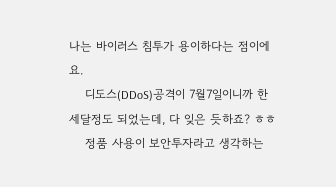나는 바이러스 침투가 용이하다는 점이에요.
    디도스(DDoS)공격이 7월7일이니까 한 세달정도 되었는데, 다 잊은 듯하죠? ㅎㅎ
    정품 사용이 보안투자라고 생각하는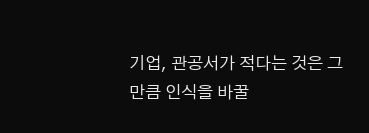기업, 관공서가 적다는 것은 그만큼 인식을 바꿀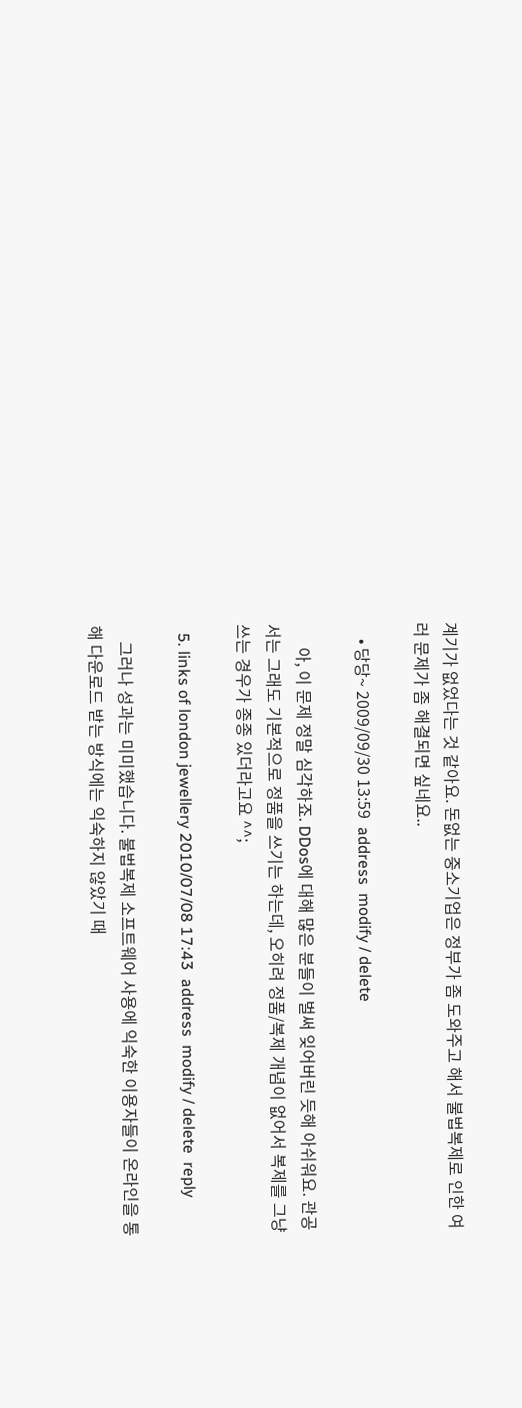계기가 없었다는 것 같아요. 돈없는 중소기업은 정부가 좀 도와주고 해서 불법복제로 인한 여러 문제가 좀 해결되면 싶네요..

    • 당당~ 2009/09/30 13:59  address  modify / delete

      아, 이 문제 정말 심각하죠. DDos에 대해 많은 분들이 벌써 잊어버린 듯해 아쉬워요. 관공서는 그래도 기본적으로 정품을 쓰기는 하는데, 오히려 정품/복제 개념이 없어서 복제를 그냥 쓰는 경우가 종종 있더라고요 ^^;

  5. links of london jewellery 2010/07/08 17:43  address  modify / delete  reply

    그러나 성과는 미미했습니다. 불법복제 소프트웨어 사용에 익숙한 이용자들이 온라인을 통해 다운로드 받는 방식에는 익숙하지 않았기 때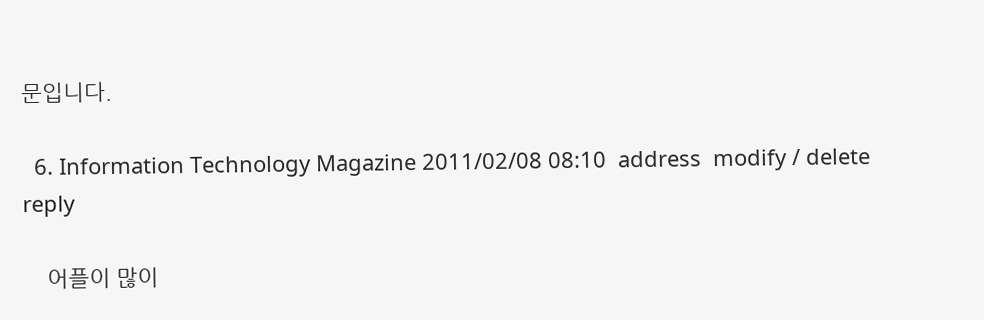문입니다.

  6. Information Technology Magazine 2011/02/08 08:10  address  modify / delete  reply

    어플이 많이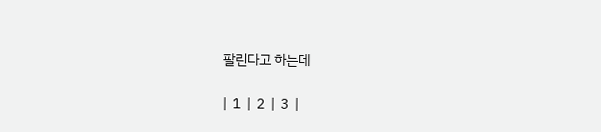팔린다고 하는데

|  1  |  2  |  3  |